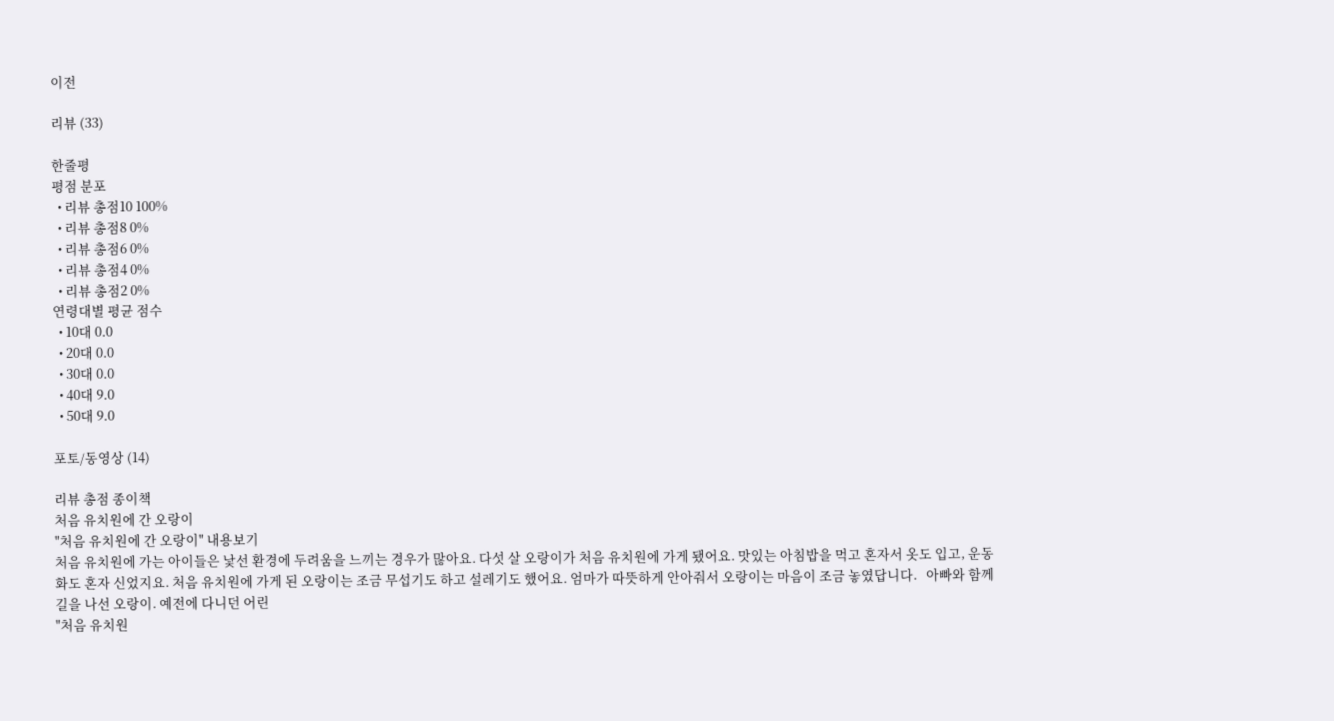이전

리뷰 (33)

한줄평
평점 분포
  • 리뷰 총점10 100%
  • 리뷰 총점8 0%
  • 리뷰 총점6 0%
  • 리뷰 총점4 0%
  • 리뷰 총점2 0%
연령대별 평균 점수
  • 10대 0.0
  • 20대 0.0
  • 30대 0.0
  • 40대 9.0
  • 50대 9.0

포토/동영상 (14)

리뷰 총점 종이책
처음 유치원에 간 오랑이
"처음 유치원에 간 오랑이" 내용보기
처음 유치원에 가는 아이들은 낯선 환경에 두려움을 느끼는 경우가 많아요. 다섯 살 오랑이가 처음 유치원에 가게 됐어요. 맛있는 아침밥을 먹고 혼자서 옷도 입고, 운동화도 혼자 신었지요. 처음 유치원에 가게 된 오랑이는 조금 무섭기도 하고 설레기도 했어요. 엄마가 따뜻하게 안아줘서 오랑이는 마음이 조금 놓였답니다.   아빠와 함께 길을 나선 오랑이. 예전에 다니던 어린
"처음 유치원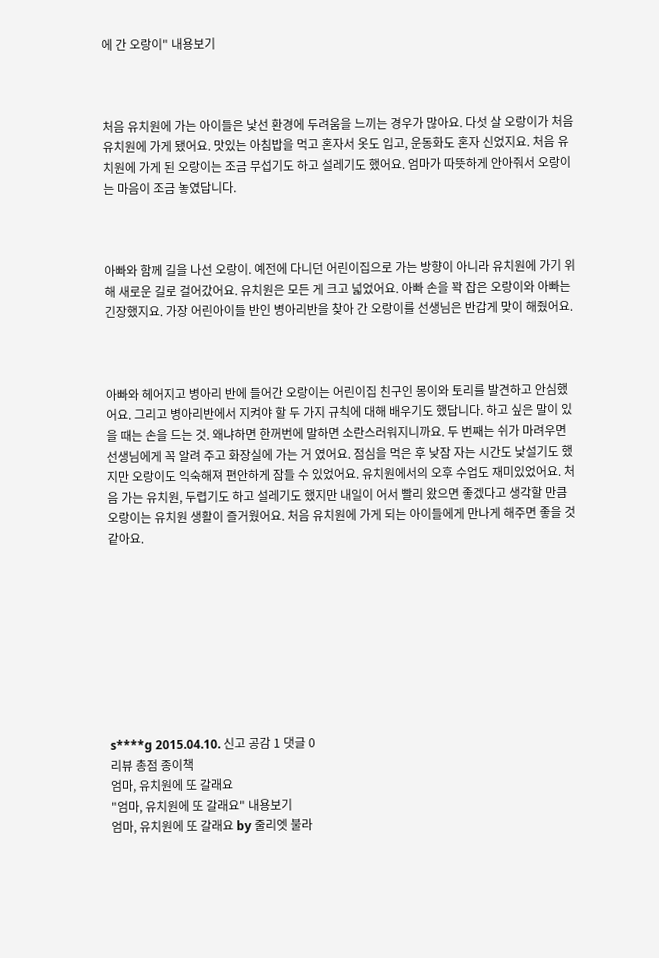에 간 오랑이" 내용보기



처음 유치원에 가는 아이들은 낯선 환경에 두려움을 느끼는 경우가 많아요. 다섯 살 오랑이가 처음 유치원에 가게 됐어요. 맛있는 아침밥을 먹고 혼자서 옷도 입고, 운동화도 혼자 신었지요. 처음 유치원에 가게 된 오랑이는 조금 무섭기도 하고 설레기도 했어요. 엄마가 따뜻하게 안아줘서 오랑이는 마음이 조금 놓였답니다.



아빠와 함께 길을 나선 오랑이. 예전에 다니던 어린이집으로 가는 방향이 아니라 유치원에 가기 위해 새로운 길로 걸어갔어요. 유치원은 모든 게 크고 넓었어요. 아빠 손을 꽉 잡은 오랑이와 아빠는 긴장했지요. 가장 어린아이들 반인 병아리반을 찾아 간 오랑이를 선생님은 반갑게 맞이 해줬어요.



아빠와 헤어지고 병아리 반에 들어간 오랑이는 어린이집 친구인 몽이와 토리를 발견하고 안심했어요. 그리고 병아리반에서 지켜야 할 두 가지 규칙에 대해 배우기도 했답니다. 하고 싶은 말이 있을 때는 손을 드는 것. 왜냐하면 한꺼번에 말하면 소란스러워지니까요. 두 번째는 쉬가 마려우면 선생님에게 꼭 알려 주고 화장실에 가는 거 였어요. 점심을 먹은 후 낮잠 자는 시간도 낯설기도 했지만 오랑이도 익숙해져 편안하게 잠들 수 있었어요. 유치원에서의 오후 수업도 재미있었어요. 처음 가는 유치원, 두렵기도 하고 설레기도 했지만 내일이 어서 빨리 왔으면 좋겠다고 생각할 만큼 오랑이는 유치원 생활이 즐거웠어요. 처음 유치원에 가게 되는 아이들에게 만나게 해주면 좋을 것 같아요.









s****g 2015.04.10. 신고 공감 1 댓글 0
리뷰 총점 종이책
엄마, 유치원에 또 갈래요
"엄마, 유치원에 또 갈래요" 내용보기
엄마, 유치원에 또 갈래요 by 줄리엣 불라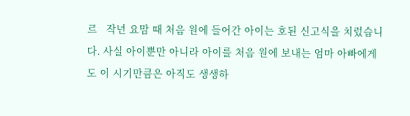르   작년 요맘 때 처음 원에 들어간 아이는 호된 신고식을 치렀습니다. 사실 아이뿐만 아니라 아이를 처음 원에 보내는 엄마 아빠에게도 이 시기만큼은 아직도 생생하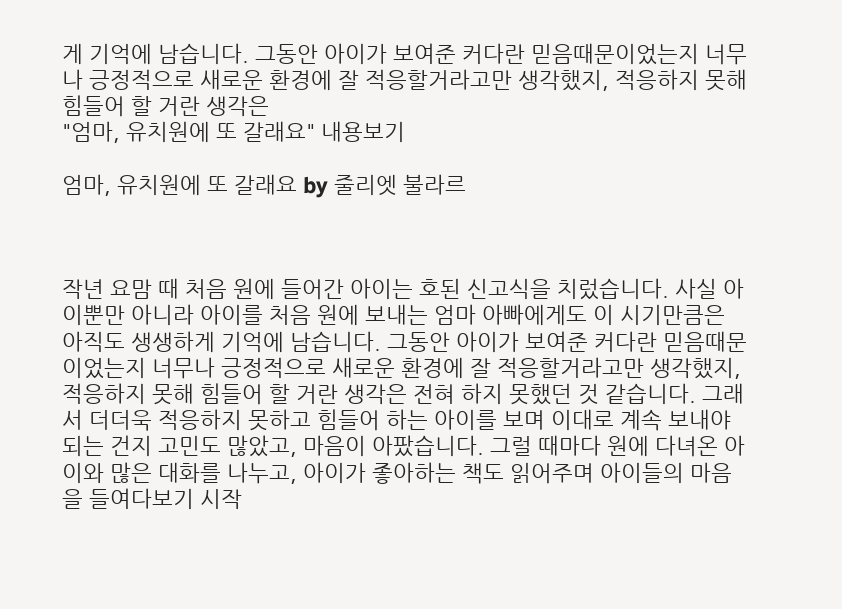게 기억에 남습니다. 그동안 아이가 보여준 커다란 믿음때문이었는지 너무나 긍정적으로 새로운 환경에 잘 적응할거라고만 생각했지, 적응하지 못해 힘들어 할 거란 생각은
"엄마, 유치원에 또 갈래요" 내용보기

엄마, 유치원에 또 갈래요 by 줄리엣 불라르



작년 요맘 때 처음 원에 들어간 아이는 호된 신고식을 치렀습니다. 사실 아이뿐만 아니라 아이를 처음 원에 보내는 엄마 아빠에게도 이 시기만큼은 아직도 생생하게 기억에 남습니다. 그동안 아이가 보여준 커다란 믿음때문이었는지 너무나 긍정적으로 새로운 환경에 잘 적응할거라고만 생각했지, 적응하지 못해 힘들어 할 거란 생각은 전혀 하지 못했던 것 같습니다. 그래서 더더욱 적응하지 못하고 힘들어 하는 아이를 보며 이대로 계속 보내야 되는 건지 고민도 많았고, 마음이 아팠습니다. 그럴 때마다 원에 다녀온 아이와 많은 대화를 나누고, 아이가 좋아하는 책도 읽어주며 아이들의 마음을 들여다보기 시작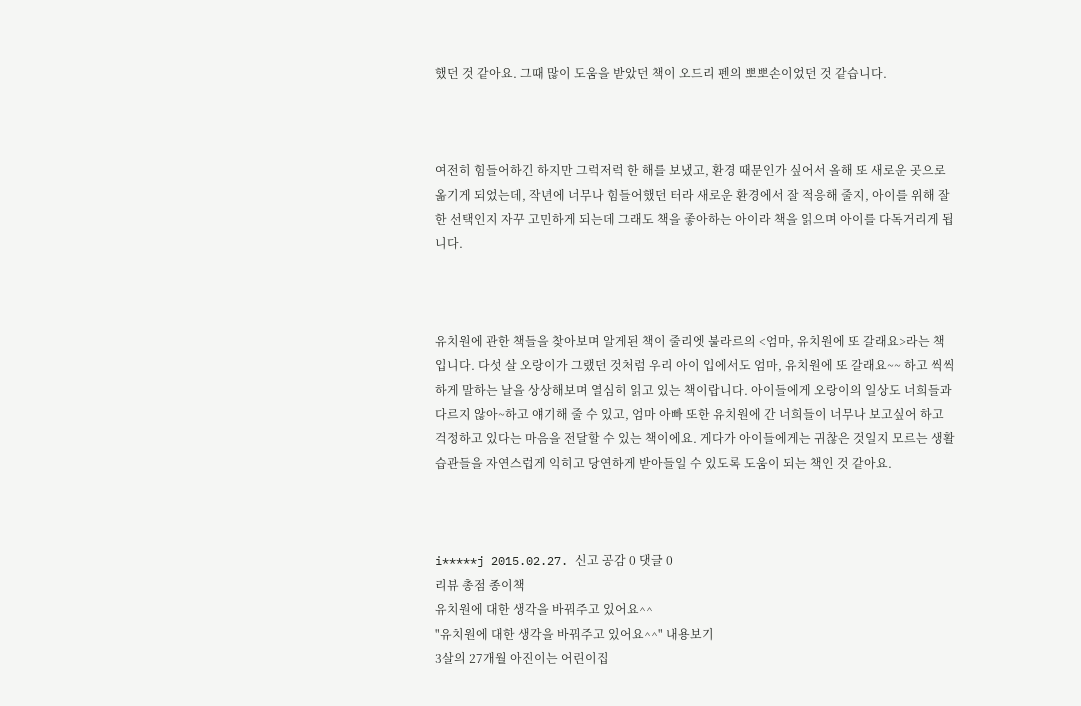했던 것 같아요. 그때 많이 도움을 받았던 책이 오드리 펜의 뽀뽀손이었던 것 같습니다.



여전히 힘들어하긴 하지만 그럭저럭 한 해를 보냈고, 환경 때문인가 싶어서 올해 또 새로운 곳으로 옮기게 되었는데, 작년에 너무나 힘들어했던 터라 새로운 환경에서 잘 적응해 줄지, 아이를 위해 잘한 선택인지 자꾸 고민하게 되는데 그래도 책을 좋아하는 아이라 책을 읽으며 아이를 다독거리게 됩니다.



유치원에 관한 책들을 찾아보며 알게된 책이 줄리엣 불라르의 <엄마, 유치원에 또 갈래요>라는 책입니다. 다섯 살 오랑이가 그랬던 것처럼 우리 아이 입에서도 엄마, 유치원에 또 갈래요~~ 하고 씩씩하게 말하는 날을 상상해보며 열심히 읽고 있는 책이랍니다. 아이들에게 오랑이의 일상도 너희들과 다르지 않아~하고 얘기해 줄 수 있고, 엄마 아빠 또한 유치원에 간 너희들이 너무나 보고싶어 하고 걱정하고 있다는 마음을 전달할 수 있는 책이에요. 게다가 아이들에게는 귀찮은 것일지 모르는 생활습관들을 자연스럽게 익히고 당연하게 받아들일 수 있도록 도움이 되는 책인 것 같아요.



i*****j 2015.02.27. 신고 공감 0 댓글 0
리뷰 총점 종이책
유치원에 대한 생각을 바꿔주고 있어요^^
"유치원에 대한 생각을 바꿔주고 있어요^^" 내용보기
3살의 27개월 아진이는 어린이집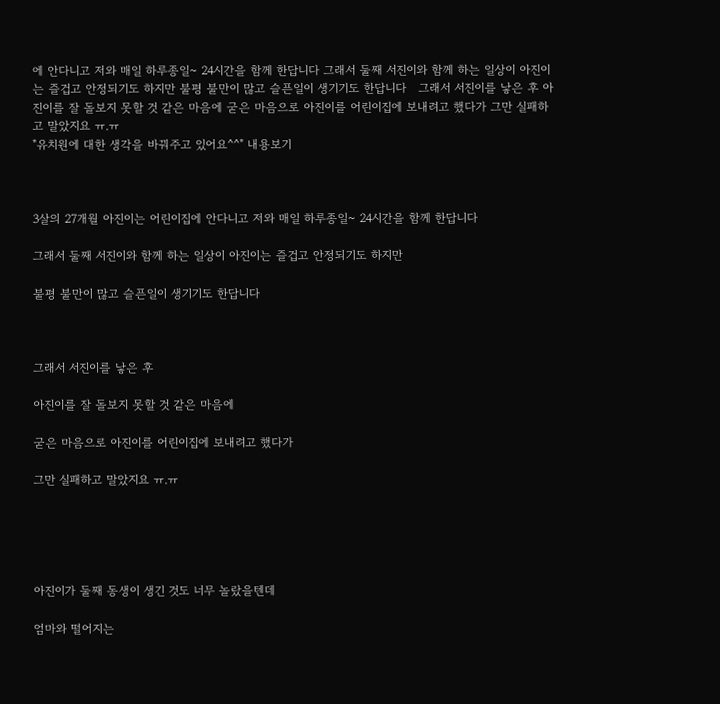에 안다니고 저와 매일 하루종일~ 24시간을 함께 한답니다 그래서 둘째 서진이와 함께 하는 일상이 아진이는 즐겁고 안정되기도 하지만 불평 불만이 많고 슬픈일이 생기기도 한답니다   그래서 서진이를 낳은 후 아진이를 잘 돌보지 못할 것 같은 마음에 굳은 마음으로 아진이를 어린이집에 보내려고 했다가 그만 실패하고 말았지요 ㅠ.ㅠ
"유치원에 대한 생각을 바꿔주고 있어요^^" 내용보기



3살의 27개월 아진이는 어린이집에 안다니고 저와 매일 하루종일~ 24시간을 함께 한답니다

그래서 둘째 서진이와 함께 하는 일상이 아진이는 즐겁고 안정되기도 하지만

불평 불만이 많고 슬픈일이 생기기도 한답니다



그래서 서진이를 낳은 후

아진이를 잘 돌보지 못할 것 같은 마음에

굳은 마음으로 아진이를 어린이집에 보내려고 했다가

그만 실패하고 말았지요 ㅠ.ㅠ





아진이가 둘째 동생이 생긴 것도 너무 놀랐을텐데

엄마와 떨어지는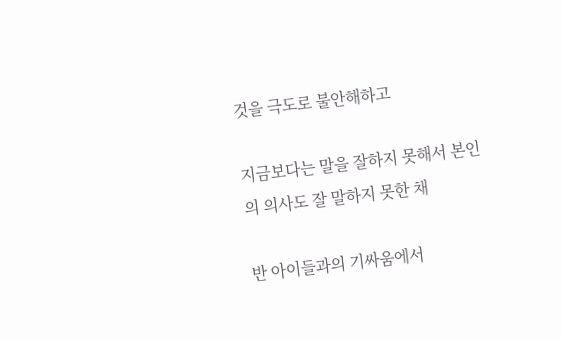것을 극도로 불안해하고

지금보다는 말을 잘하지 못해서 본인의 의사도 잘 말하지 못한 채

반 아이들과의 기싸움에서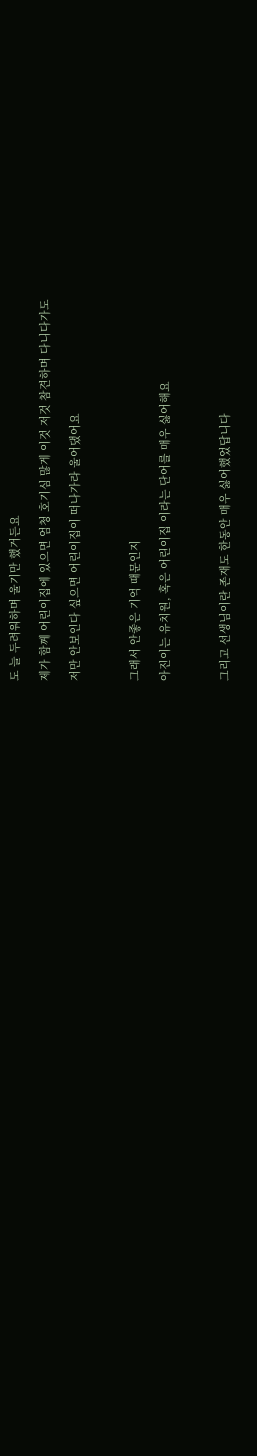도 늘 두려워하며 울기만 했거든요

제가 함께 어린이집에 있으면 엄청 호기심 많게 이것 저것 참견하며 다니다가도

저만 안보인다 싶으면 어린이집이 떠나가라 울어댔어요



그래서 안좋은 기억 때문인지

아진이는 유치원, 혹은 어린이집 이라는 단어를 매우 싫어해요



그리고 선생님이란 존재도 한동안 매우 싫어했었답니다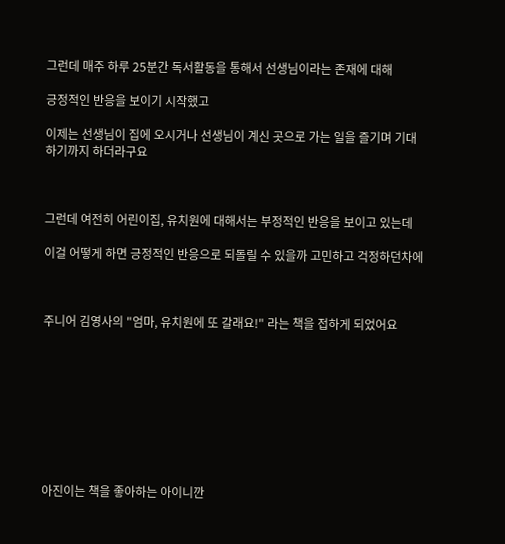그런데 매주 하루 25분간 독서활동을 통해서 선생님이라는 존재에 대해

긍정적인 반응을 보이기 시작했고

이제는 선생님이 집에 오시거나 선생님이 계신 곳으로 가는 일을 즐기며 기대하기까지 하더라구요



그런데 여전히 어린이집, 유치원에 대해서는 부정적인 반응을 보이고 있는데

이걸 어떻게 하면 긍정적인 반응으로 되돌릴 수 있을까 고민하고 걱정하던차에



주니어 김영사의 "엄마, 유치원에 또 갈래요!" 라는 책을 접하게 되었어요









아진이는 책을 좋아하는 아이니깐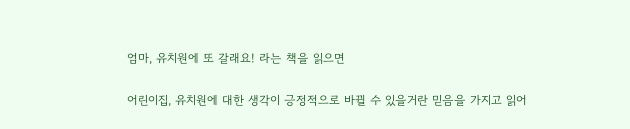엄마, 유치원에 또 갈래요! 라는 책을 읽으면

어린이집, 유치원에 대한 생각이 긍정적으로 바뀔 수 있을거란 믿음을 가지고 읽어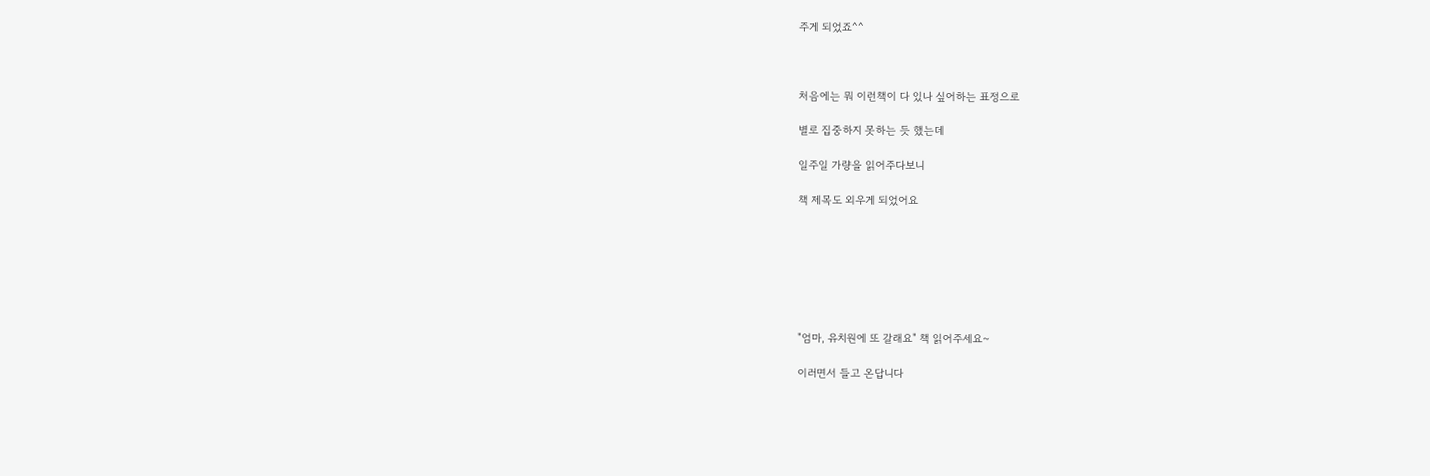주게 되었죠^^



처음에는 뭐 이런책이 다 있나 싶어하는 표정으로

별로 집중하지 못하는 듯 했는데

일주일 가량을 읽어주다보니

책 제목도 외우게 되었어요







"엄마, 유치원에 또 갈래요" 책 읽어주세요~

이러면서 들고 온답니다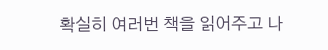확실히 여러번 책을 읽어주고 나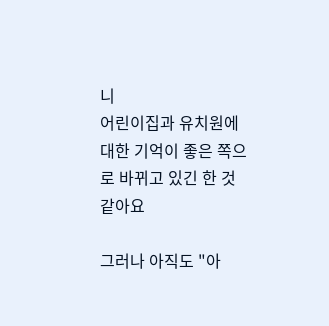니
어린이집과 유치원에 대한 기억이 좋은 쪽으로 바뀌고 있긴 한 것 같아요

그러나 아직도 "아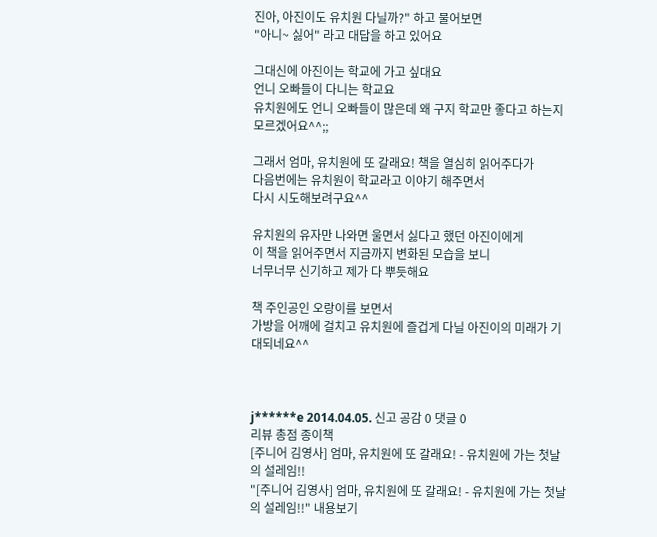진아, 아진이도 유치원 다닐까?" 하고 물어보면
"아니~ 싫어" 라고 대답을 하고 있어요

그대신에 아진이는 학교에 가고 싶대요
언니 오빠들이 다니는 학교요
유치원에도 언니 오빠들이 많은데 왜 구지 학교만 좋다고 하는지 모르겠어요^^;;

그래서 엄마, 유치원에 또 갈래요! 책을 열심히 읽어주다가
다음번에는 유치원이 학교라고 이야기 해주면서
다시 시도해보려구요^^

유치원의 유자만 나와면 울면서 싫다고 했던 아진이에게
이 책을 읽어주면서 지금까지 변화된 모습을 보니
너무너무 신기하고 제가 다 뿌듯해요

책 주인공인 오랑이를 보면서
가방을 어깨에 걸치고 유치원에 즐겁게 다닐 아진이의 미래가 기대되네요^^



j******e 2014.04.05. 신고 공감 0 댓글 0
리뷰 총점 종이책
[주니어 김영사] 엄마, 유치원에 또 갈래요! - 유치원에 가는 첫날의 설레임!!
"[주니어 김영사] 엄마, 유치원에 또 갈래요! - 유치원에 가는 첫날의 설레임!!" 내용보기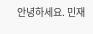안녕하세요. 민재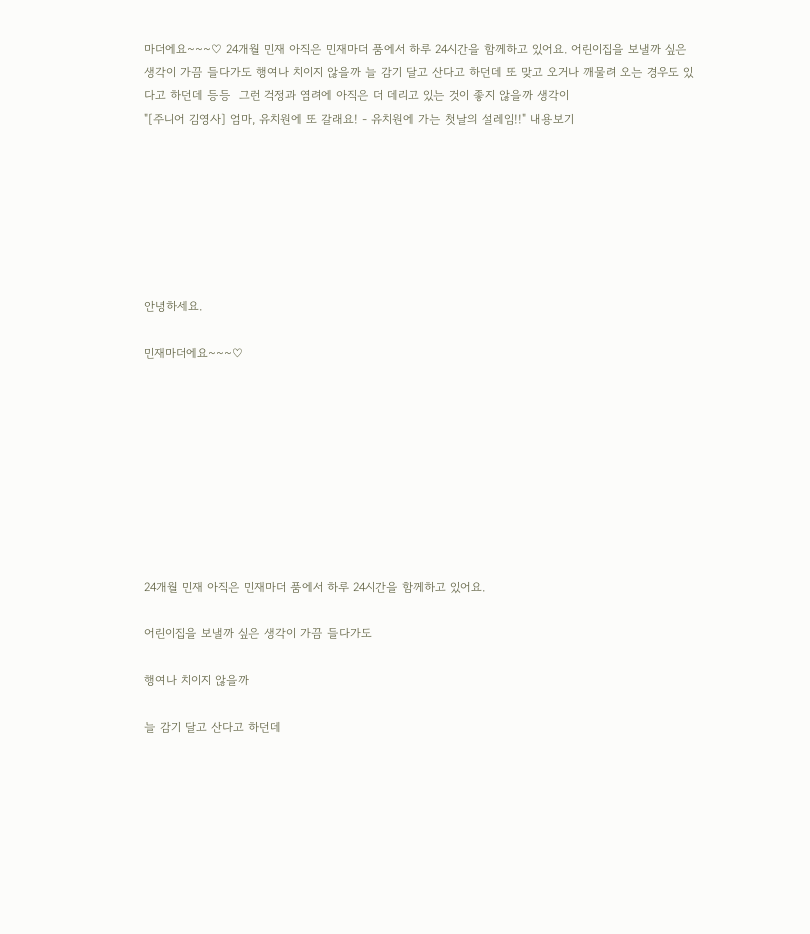마더에요~~~♡ 24개월 민재 아직은 민재마더 품에서 하루 24시간을 함께하고 있어요. 어린이집을 보낼까 싶은 생각이 가끔 들다가도 행여나 치이지 않을까 늘 감기 달고 산다고 하던데 또 맞고 오거나 깨물려 오는 경우도 있다고 하던데 등등  그런 걱정과 염려에 아직은 더 데리고 있는 것이 좋지 않을까 생각이
"[주니어 김영사] 엄마, 유치원에 또 갈래요! - 유치원에 가는 첫날의 설레임!!" 내용보기







안녕하세요.

민재마더에요~~~♡









24개월 민재 아직은 민재마더 품에서 하루 24시간을 함께하고 있어요.

어린이집을 보낼까 싶은 생각이 가끔 들다가도

행여나 치이지 않을까

늘 감기 달고 산다고 하던데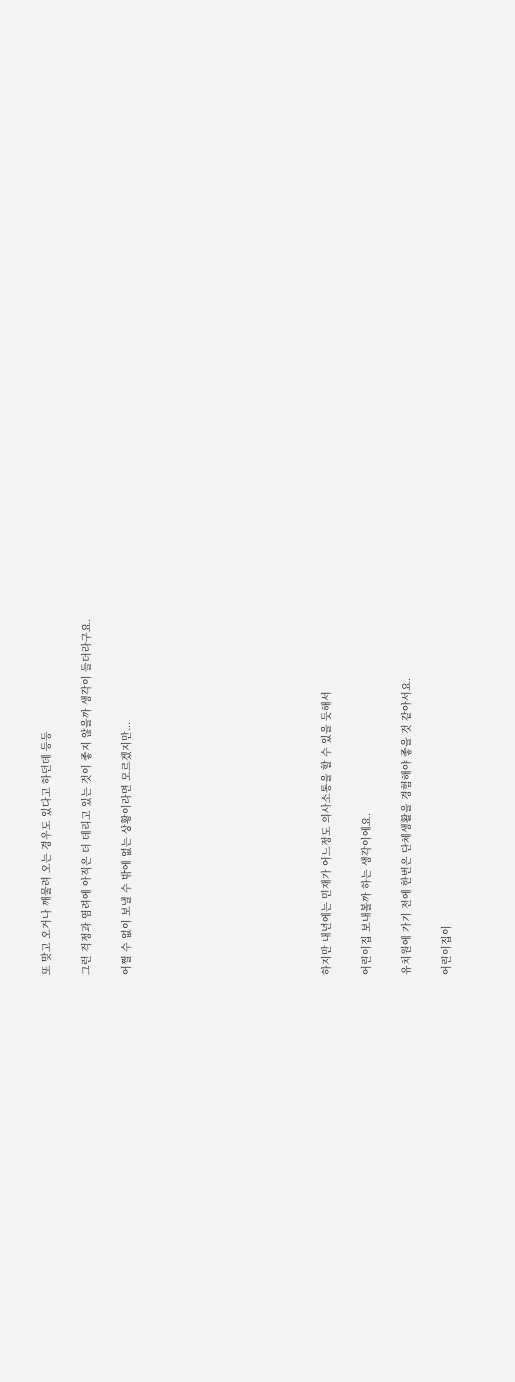또 맞고 오거나 깨물려 오는 경우도 있다고 하던데 등등

그런 걱정과 염려에 아직은 더 데리고 있는 것이 좋지 않을까 생각이 들더라구요.

어쩔 수 없이 보낼 수 밖에 없는 상황이라면 모르겠지만...









하지만 내년에는 민재가 어느정도 의사소통을 할 수 있을 듯해서

어린이집 보내볼까 하는 생각이에요.

유치원에 가기 전에 한번은 단체생활을 경험해야 좋을 것 같아서요.

어린이집이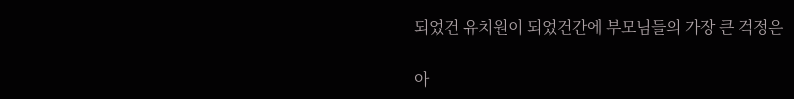되었건 유치원이 되었건간에 부모님들의 가장 큰 걱정은

아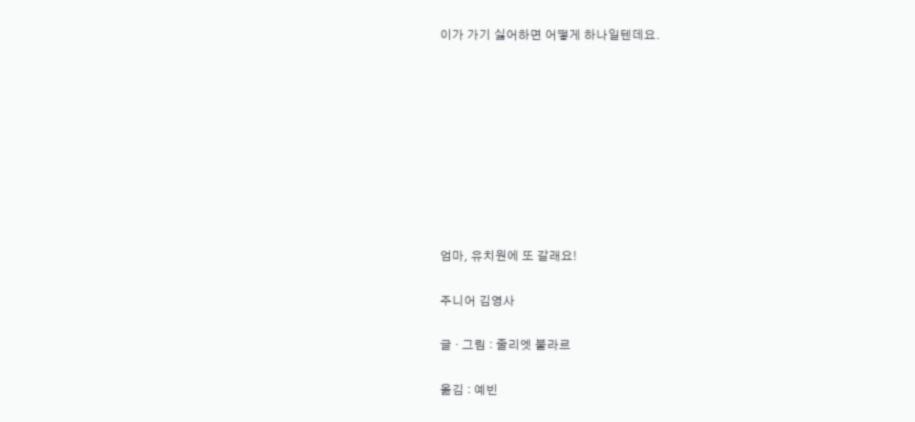이가 가기 싫어하면 어떻게 하나일텐데요.









엄마, 유치원에 또 갈래요!

주니어 김영사

글 · 그림 : 줄리엣 불라르

옮김 : 예빈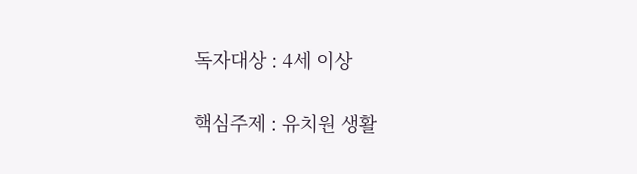독자대상 : 4세 이상

핵심주제 : 유치원 생활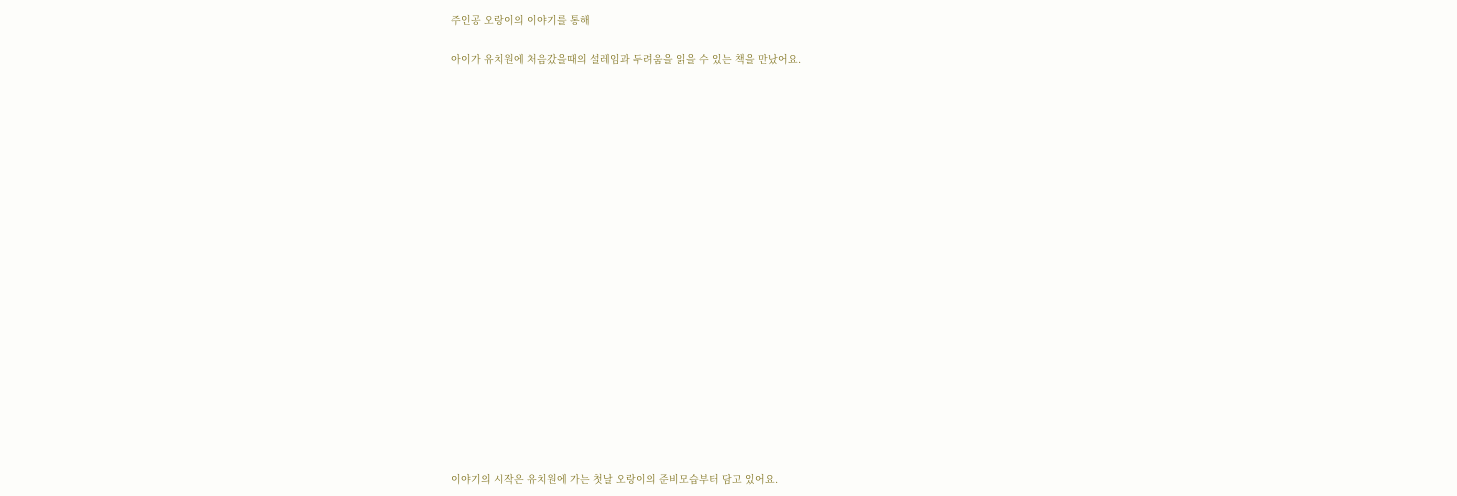주인공 오랑이의 이야기를 통해

아이가 유치원에 처음갔을때의 설레임과 두려움을 읽을 수 있는 책을 만났어요.




















이야기의 시작은 유치원에 가는 첫날 오랑이의 준비모습부터 담고 있어요.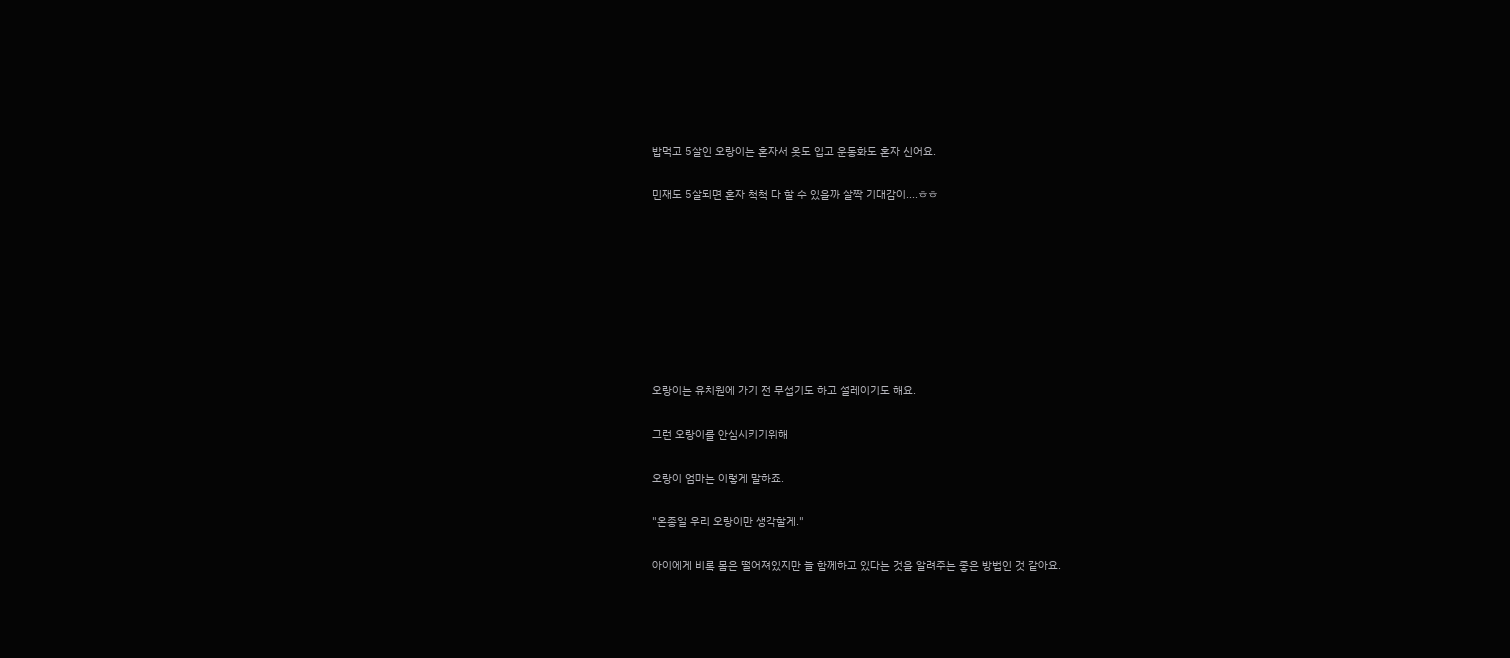밥먹고 5살인 오랑이는 혼자서 옷도 입고 운동화도 혼자 신어요.

민재도 5살되면 혼자 척척 다 할 수 있을까 살짝 기대감이....ㅎㅎ








오랑이는 유치원에 가기 전 무섭기도 하고 설레이기도 해요.

그런 오랑이를 안심시키기위해

오랑이 엄마는 이렇게 말하죠.

"온종일 우리 오랑이만 생각할게."

아이에게 비록 몸은 떨어져있지만 늘 함께하고 있다는 것을 알려주는 좋은 방법인 것 같아요.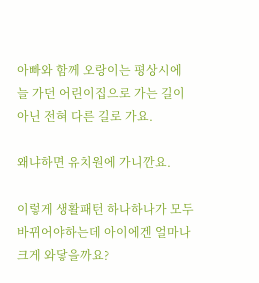아빠와 함께 오랑이는 평상시에 늘 가던 어린이집으로 가는 길이 아닌 전혀 다른 길로 가요.

왜냐하면 유치원에 가니깐요.

이렇게 생활패턴 하나하나가 모두 바뀌어야하는데 아이에겐 얼마나 크게 와닿을까요?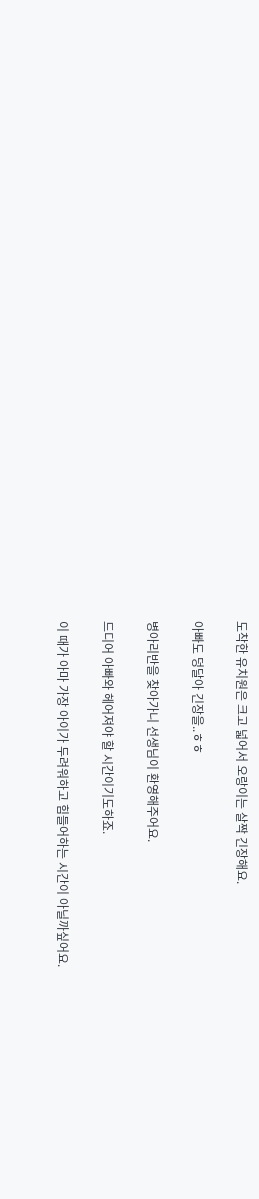도착한 유치원은 크고 넓어서 오랑이는 살짝 긴장해요.

아빠도 덩달아 긴장을..ㅎㅎ

병아리반을 찾아가니 선생님이 환영해주어요.

드디어 아빠와 헤어져야 할 시간이기도하죠.

이 때가 아마 가장 아이가 두려워하고 힘들어하는 시간이 아닐까싶어요.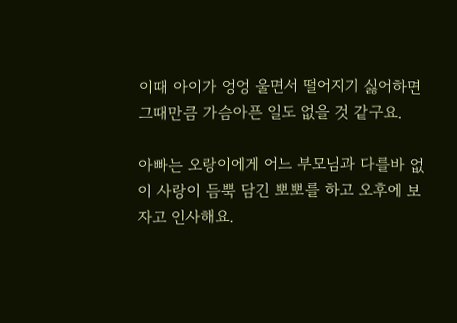이때 아이가 엉엉 울면서 떨어지기 싫어하면 그때만큼 가슴아픈 일도 없을 것 같구요.

아빠는 오랑이에게 어느 부모님과 다를바 없이 사랑이 듬뿍 담긴 뽀뽀를 하고 오후에 보자고 인사해요.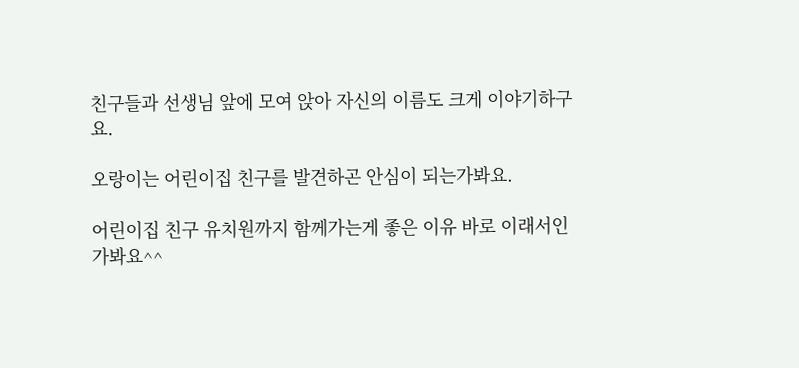친구들과 선생님 앞에 모여 앉아 자신의 이름도 크게 이야기하구요.

오랑이는 어린이집 친구를 발견하곤 안심이 되는가봐요.

어린이집 친구 유치원까지 함께가는게 좋은 이유 바로 이래서인가봐요^^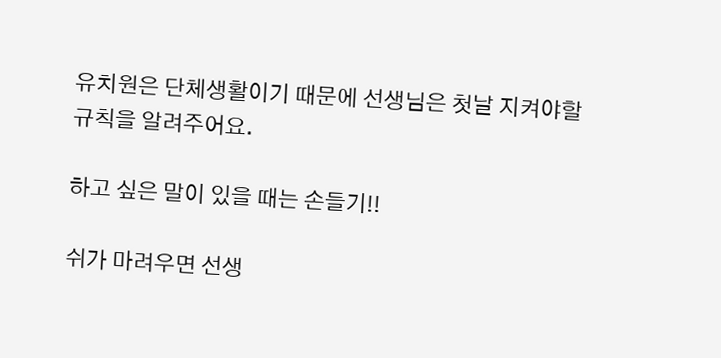유치원은 단체생활이기 때문에 선생님은 첫날 지켜야할 규칙을 알려주어요.

하고 싶은 말이 있을 때는 손들기!!

쉬가 마려우면 선생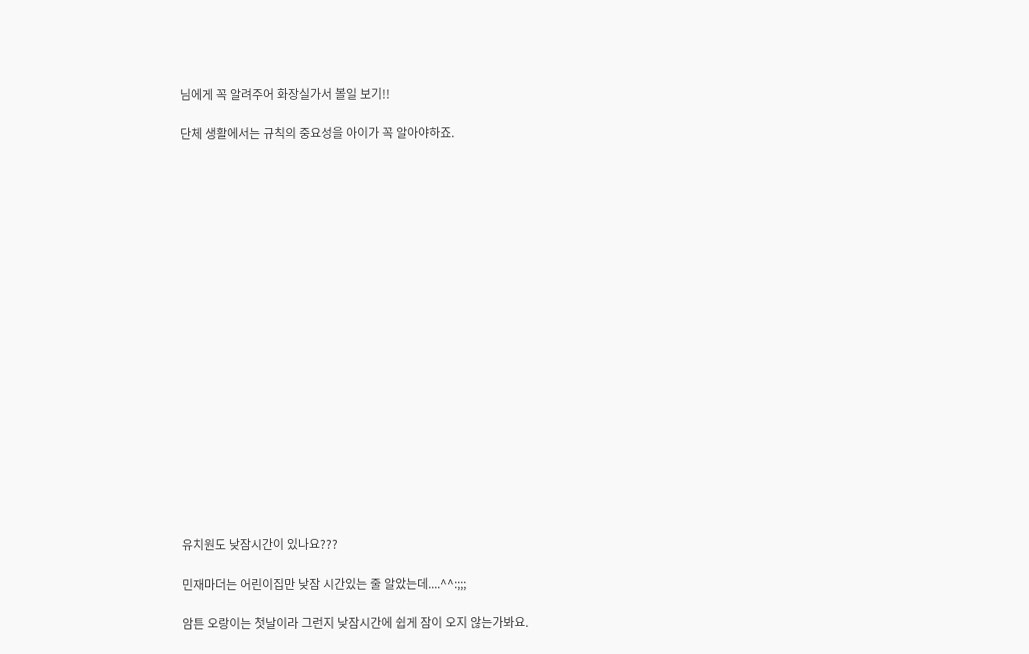님에게 꼭 알려주어 화장실가서 볼일 보기!!

단체 생활에서는 규칙의 중요성을 아이가 꼭 알아야하죠.




















유치원도 낮잠시간이 있나요???

민재마더는 어린이집만 낮잠 시간있는 줄 알았는데....^^:;;;

암튼 오랑이는 첫날이라 그런지 낮잠시간에 쉽게 잠이 오지 않는가봐요.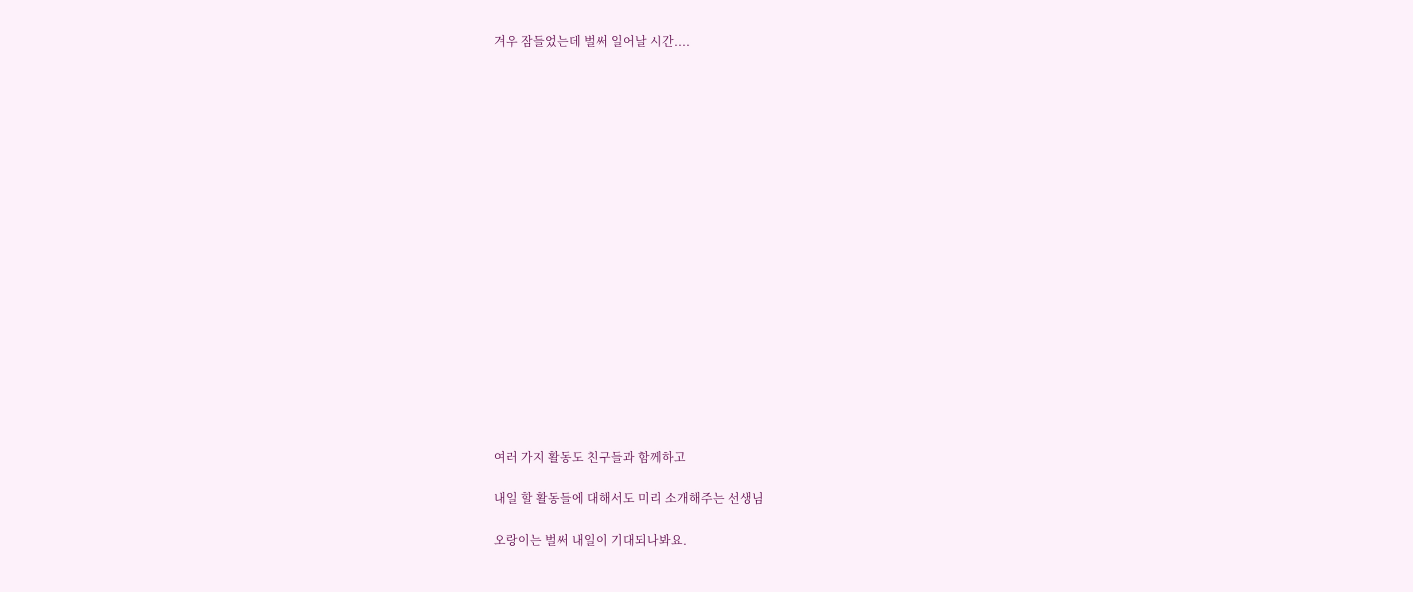겨우 잠들었는데 벌써 일어날 시간....



















여러 가지 활동도 친구들과 함께하고

내일 할 활동들에 대해서도 미리 소개해주는 선생님

오랑이는 벌써 내일이 기대되나봐요.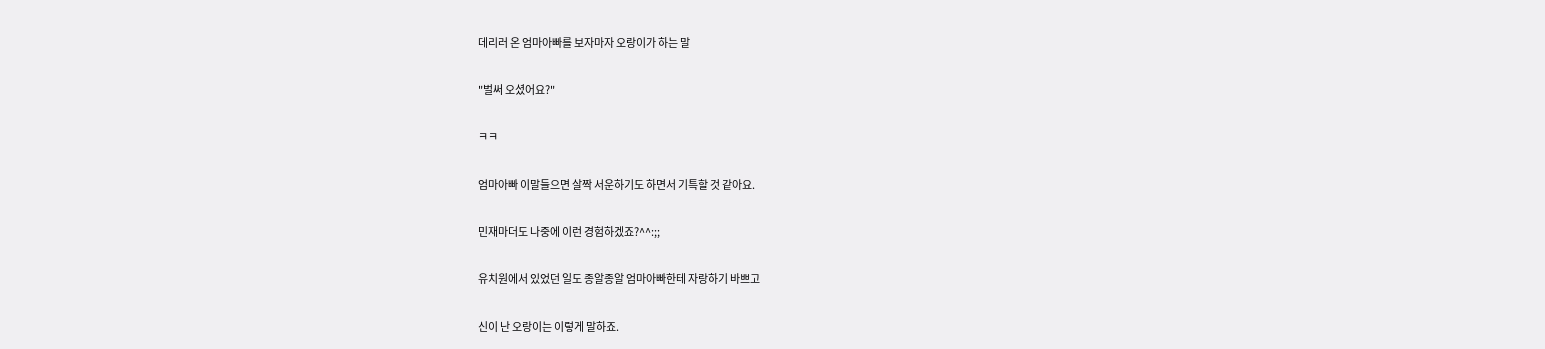데리러 온 엄마아빠를 보자마자 오랑이가 하는 말

"벌써 오셨어요?"

ㅋㅋ

엄마아빠 이말들으면 살짝 서운하기도 하면서 기특할 것 같아요.

민재마더도 나중에 이런 경험하겠죠?^^:;;

유치원에서 있었던 일도 종알종알 엄마아빠한테 자랑하기 바쁘고

신이 난 오랑이는 이렇게 말하죠.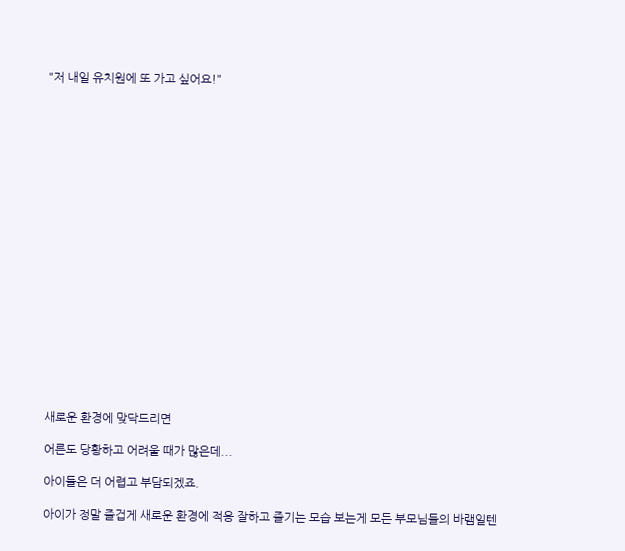"저 내일 유치원에 또 가고 싶어요!"




















새로운 환경에 맞닥드리면

어른도 당황하고 어려울 때가 많은데...

아이들은 더 어렵고 부담되겠죠.

아이가 정말 즐겁게 새로운 환경에 적응 잘하고 즐기는 모습 보는게 모든 부모님들의 바램일텐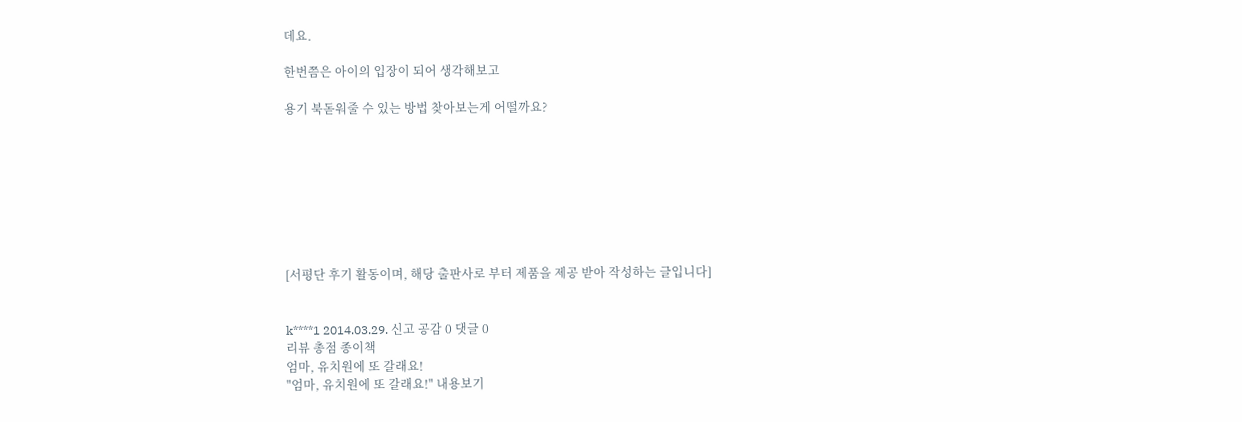데요.

한번쯤은 아이의 입장이 되어 생각해보고

용기 북돋워줄 수 있는 방법 찾아보는게 어떨까요?








[서평단 후기 활동이며, 해당 출판사로 부터 제품을 제공 받아 작성하는 글입니다]


k****1 2014.03.29. 신고 공감 0 댓글 0
리뷰 총점 종이책
엄마, 유치원에 또 갈래요!
"엄마, 유치원에 또 갈래요!" 내용보기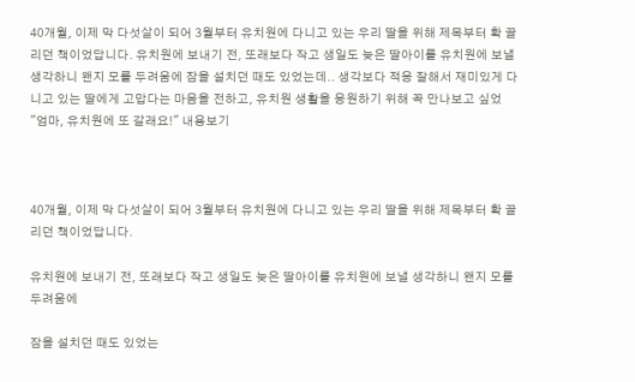40개월, 이제 막 다섯살이 되어 3월부터 유치원에 다니고 있는 우리 딸을 위해 제목부터 확 끌리던 책이었답니다. 유치원에 보내기 전, 또래보다 작고 생일도 늦은 딸아이를 유치원에 보낼 생각하니 왠지 모를 두려움에 잠을 설치던 때도 있었는데.. 생각보다 적응 잘해서 재미있게 다니고 있는 딸에게 고맙다는 마음을 전하고, 유치원 생활을 응원하기 위해 꼭 만나보고 싶었
"엄마, 유치원에 또 갈래요!" 내용보기



40개월, 이제 막 다섯살이 되어 3월부터 유치원에 다니고 있는 우리 딸을 위해 제목부터 확 끌리던 책이었답니다.

유치원에 보내기 전, 또래보다 작고 생일도 늦은 딸아이를 유치원에 보낼 생각하니 왠지 모를 두려움에

잠을 설치던 때도 있었는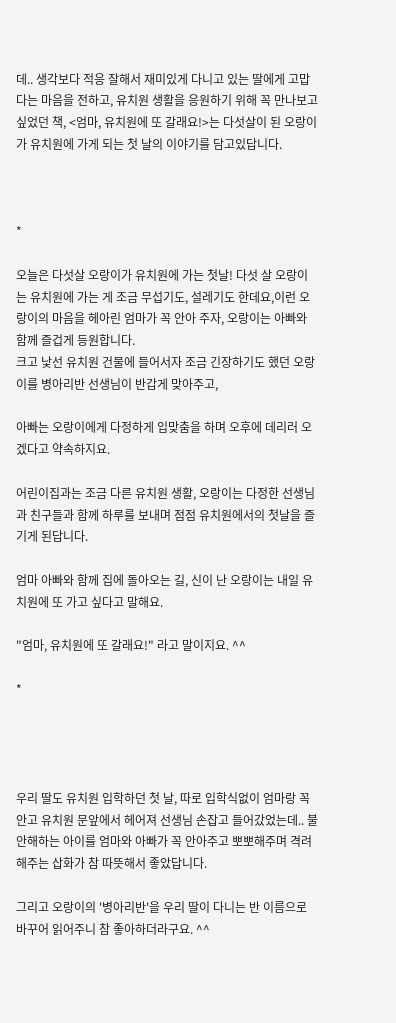데.. 생각보다 적응 잘해서 재미있게 다니고 있는 딸에게 고맙다는 마음을 전하고, 유치원 생활을 응원하기 위해 꼭 만나보고 싶었던 책, <엄마, 유치원에 또 갈래요!>는 다섯살이 된 오랑이가 유치원에 가게 되는 첫 날의 이야기를 담고있답니다.



*

오늘은 다섯살 오랑이가 유치원에 가는 첫날! 다섯 살 오랑이는 유치원에 가는 게 조금 무섭기도, 설레기도 한데요,이런 오랑이의 마음을 헤아린 엄마가 꼭 안아 주자, 오랑이는 아빠와 함께 즐겁게 등원합니다.
크고 낯선 유치원 건물에 들어서자 조금 긴장하기도 했던 오랑이를 병아리반 선생님이 반갑게 맞아주고,

아빠는 오랑이에게 다정하게 입맞춤을 하며 오후에 데리러 오겠다고 약속하지요.

어린이집과는 조금 다른 유치원 생활, 오랑이는 다정한 선생님과 친구들과 함께 하루를 보내며 점점 유치원에서의 첫날을 즐기게 된답니다.

엄마 아빠와 함께 집에 돌아오는 길, 신이 난 오랑이는 내일 유치원에 또 가고 싶다고 말해요.

"엄마, 유치원에 또 갈래요!" 라고 말이지요. ^^

*




우리 딸도 유치원 입학하던 첫 날, 따로 입학식없이 엄마랑 꼭 안고 유치원 문앞에서 헤어져 선생님 손잡고 들어갔었는데.. 불안해하는 아이를 엄마와 아빠가 꼭 안아주고 뽀뽀해주며 격려해주는 삽화가 참 따뜻해서 좋았답니다.

그리고 오랑이의 '병아리반'을 우리 딸이 다니는 반 이름으로 바꾸어 읽어주니 참 좋아하더라구요. ^^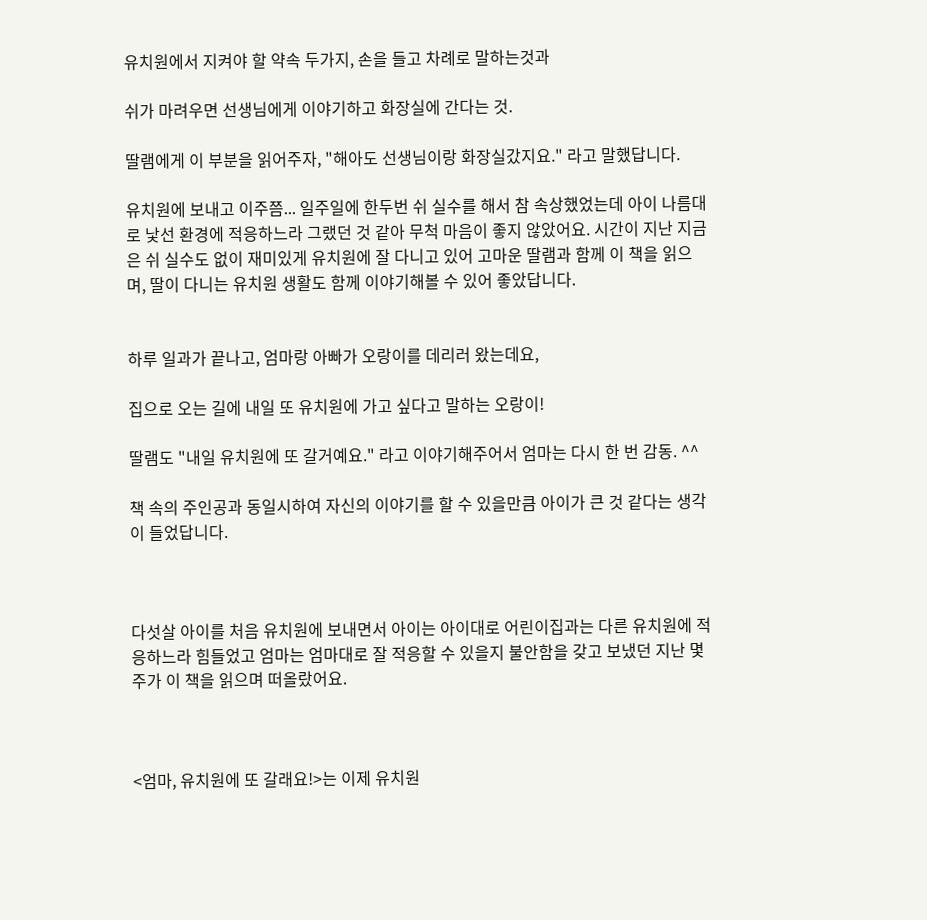유치원에서 지켜야 할 약속 두가지, 손을 들고 차례로 말하는것과

쉬가 마려우면 선생님에게 이야기하고 화장실에 간다는 것.

딸램에게 이 부분을 읽어주자, "해아도 선생님이랑 화장실갔지요." 라고 말했답니다.

유치원에 보내고 이주쯤... 일주일에 한두번 쉬 실수를 해서 참 속상했었는데 아이 나름대로 낯선 환경에 적응하느라 그랬던 것 같아 무척 마음이 좋지 않았어요. 시간이 지난 지금은 쉬 실수도 없이 재미있게 유치원에 잘 다니고 있어 고마운 딸램과 함께 이 책을 읽으며, 딸이 다니는 유치원 생활도 함께 이야기해볼 수 있어 좋았답니다.


하루 일과가 끝나고, 엄마랑 아빠가 오랑이를 데리러 왔는데요,

집으로 오는 길에 내일 또 유치원에 가고 싶다고 말하는 오랑이!

딸램도 "내일 유치원에 또 갈거예요." 라고 이야기해주어서 엄마는 다시 한 번 감동. ^^

책 속의 주인공과 동일시하여 자신의 이야기를 할 수 있을만큼 아이가 큰 것 같다는 생각이 들었답니다.



다섯살 아이를 처음 유치원에 보내면서 아이는 아이대로 어린이집과는 다른 유치원에 적응하느라 힘들었고 엄마는 엄마대로 잘 적응할 수 있을지 불안함을 갖고 보냈던 지난 몇 주가 이 책을 읽으며 떠올랐어요.



<엄마, 유치원에 또 갈래요!>는 이제 유치원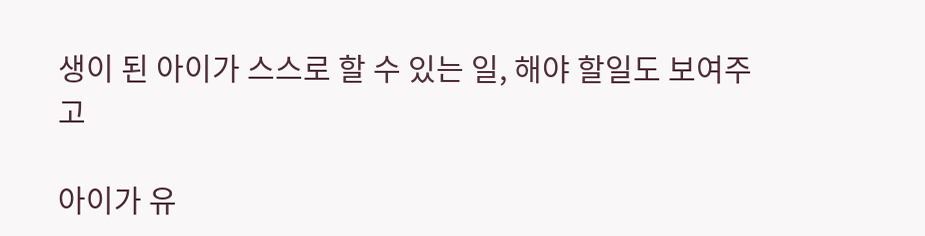생이 된 아이가 스스로 할 수 있는 일, 해야 할일도 보여주고

아이가 유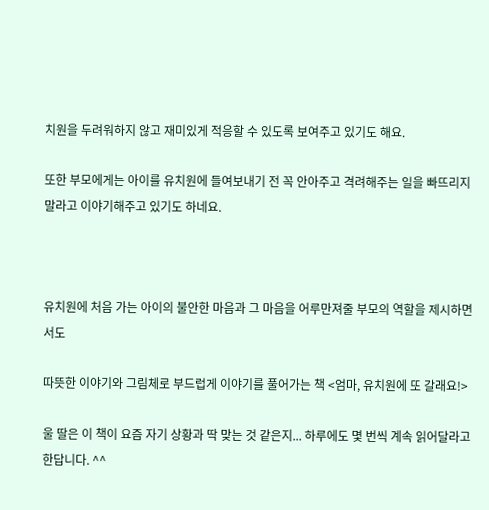치원을 두려워하지 않고 재미있게 적응할 수 있도록 보여주고 있기도 해요.

또한 부모에게는 아이를 유치원에 들여보내기 전 꼭 안아주고 격려해주는 일을 빠뜨리지 말라고 이야기해주고 있기도 하네요.



유치원에 처음 가는 아이의 불안한 마음과 그 마음을 어루만져줄 부모의 역할을 제시하면서도

따뜻한 이야기와 그림체로 부드럽게 이야기를 풀어가는 책 <엄마, 유치원에 또 갈래요!>

울 딸은 이 책이 요즘 자기 상황과 딱 맞는 것 같은지... 하루에도 몇 번씩 계속 읽어달라고 한답니다. ^^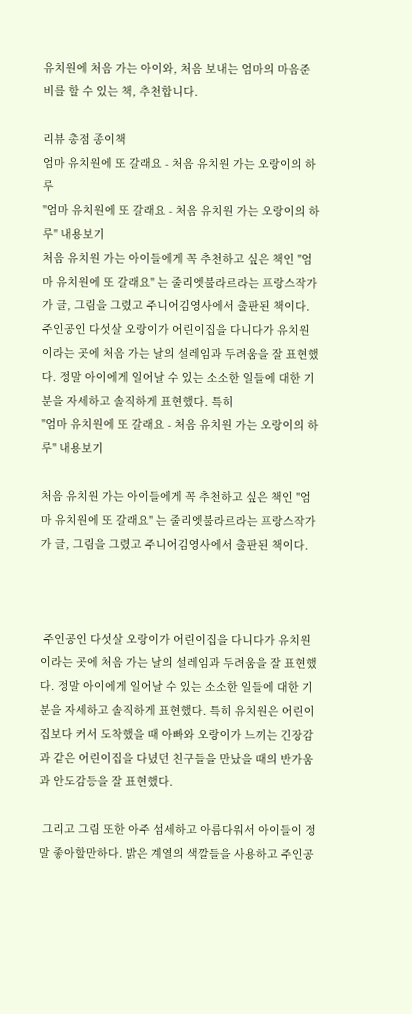유치원에 처음 가는 아이와, 처음 보내는 엄마의 마음준비를 할 수 있는 책, 추천합니다.

리뷰 총점 종이책
엄마 유치원에 또 갈래요 - 처음 유치원 가는 오랑이의 하루
"엄마 유치원에 또 갈래요 - 처음 유치원 가는 오랑이의 하루" 내용보기
처음 유치원 가는 아이들에게 꼭 추천하고 싶은 책인 "엄마 유치원에 또 갈래요" 는 줄리엣불라르라는 프랑스작가가 글, 그림을 그렸고 주니어김영사에서 출판된 책이다.    주인공인 다섯살 오랑이가 어린이집을 다니다가 유치원이라는 곳에 처음 가는 날의 설레임과 두려움을 잘 표현했다. 정말 아이에게 일어날 수 있는 소소한 일들에 대한 기분을 자세하고 솔직하게 표현했다. 특히
"엄마 유치원에 또 갈래요 - 처음 유치원 가는 오랑이의 하루" 내용보기

처음 유치원 가는 아이들에게 꼭 추천하고 싶은 책인 "엄마 유치원에 또 갈래요" 는 줄리엣불라르라는 프랑스작가가 글, 그림을 그렸고 주니어김영사에서 출판된 책이다.



 주인공인 다섯살 오랑이가 어린이집을 다니다가 유치원이라는 곳에 처음 가는 날의 설레임과 두려움을 잘 표현했다. 정말 아이에게 일어날 수 있는 소소한 일들에 대한 기분을 자세하고 솔직하게 표현했다. 특히 유치원은 어린이집보다 커서 도착했을 때 아빠와 오랑이가 느끼는 긴장감과 같은 어린이집을 다녔던 친구들을 만났을 때의 반가움과 안도감등을 잘 표현했다.

 그리고 그림 또한 아주 섬세하고 아름다워서 아이들이 정말 좋아할만하다. 밝은 계열의 색깔들을 사용하고 주인공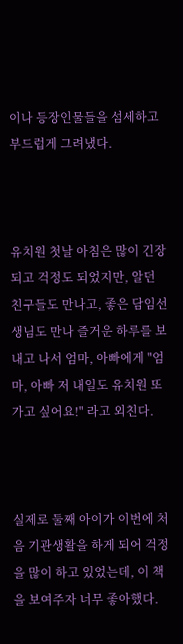이나 등장인물들을 섬세하고 부드럽게 그려냈다.



유치원 첫날 아침은 많이 긴장되고 걱정도 되었지만, 알던 친구들도 만나고, 좋은 담임선생님도 만나 즐거운 하루를 보내고 나서 엄마, 아빠에게 "엄마, 아빠 저 내일도 유치원 또 가고 싶어요!" 라고 외친다.



실제로 둘째 아이가 이번에 처음 기관생활을 하게 되어 걱정을 많이 하고 있었는데, 이 책을 보여주자 너무 좋아했다.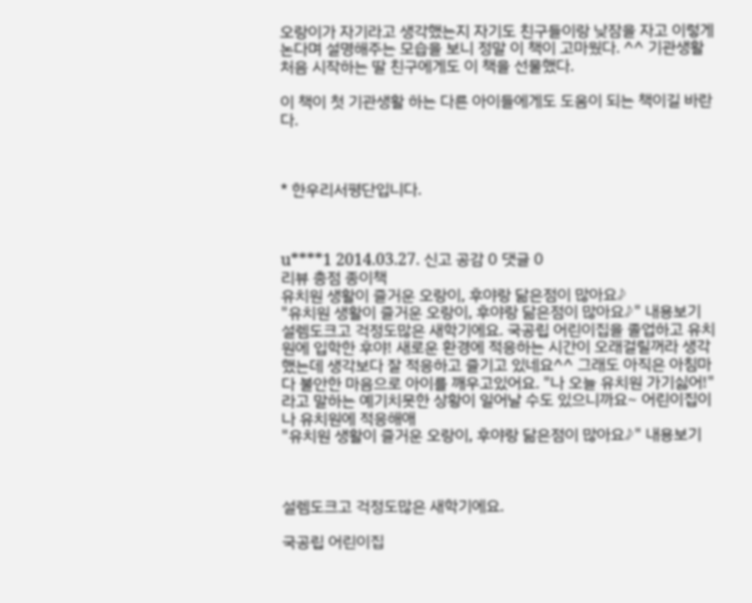오랑이가 자기라고 생각했는지 자기도 친구들이랑 낮잠을 자고 이렇게 논다며 설명해주는 모습을 보니 정말 이 책이 고마웠다. ^^ 기관생활 처음 시작하는 딸 친구에게도 이 책을 선물했다.

이 책이 첫 기관생활 하는 다른 아이들에게도 도움이 되는 책이길 바란다.



* 한우리서평단입니다.



u****1 2014.03.27. 신고 공감 0 댓글 0
리뷰 총점 종이책
유치원 생활이 즐거운 오랑이, 후야랑 닮은점이 많아요♪
"유치원 생활이 즐거운 오랑이, 후야랑 닮은점이 많아요♪" 내용보기
설렘도크고 걱정도많은 새학기에요. 국공립 어린이집을 졸업하고 유치원에 입학한 후야! 새로운 환경에 적응하는 시간이 오래걸릴꺼라 생각했는데 생각보다 잘 적응하고 즐기고 있네요^^ 그래도 아직은 아침마다 불안한 마음으로 아이를 깨우고있어요. "나 오늘 유치원 가기싫어!"라고 말하는 예기치못한 상황이 일어날 수도 있으니까요~ 어린이집이나 유치원에 적응해애
"유치원 생활이 즐거운 오랑이, 후야랑 닮은점이 많아요♪" 내용보기



설렘도크고 걱정도많은 새학기에요.

국공립 어린이집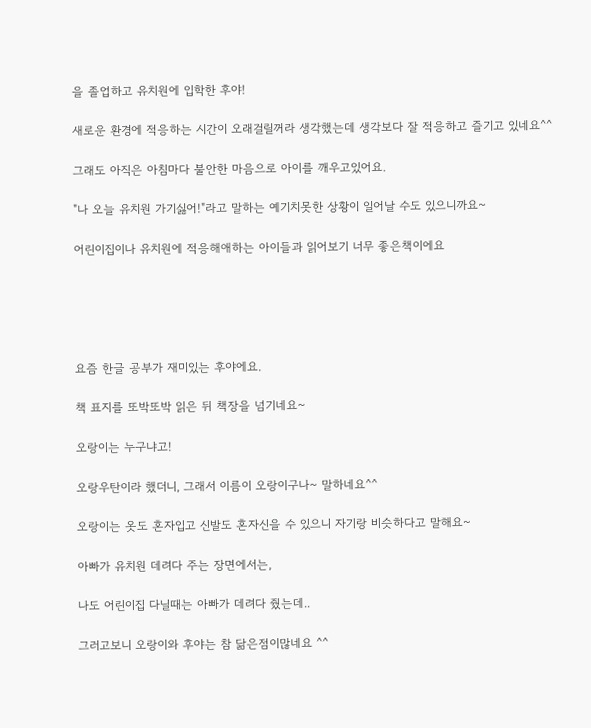을 졸업하고 유치원에 입학한 후야!

새로운 환경에 적응하는 시간이 오래걸릴꺼라 생각했는데 생각보다 잘 적응하고 즐기고 있네요^^

그래도 아직은 아침마다 불안한 마음으로 아이를 깨우고있어요.

"나 오늘 유치원 가기싫어!"라고 말하는 예기치못한 상황이 일어날 수도 있으니까요~

어린이집이나 유치원에 적응해애하는 아이들과 읽어보기 너무 좋은책이에요





요즘 한글 공부가 재미있는 후야에요.

책 표지를 또박또박 읽은 뒤 책장을 넘기네요~

오랑이는 누구냐고!

오랑우탄이라 했더니, 그래서 이름이 오랑이구나~ 말하네요^^

오랑이는 옷도 혼자입고 신발도 혼자신을 수 있으니 자기랑 비슷하다고 말해요~

아빠가 유치원 데려다 주는 장면에서는,

나도 어린이집 다닐때는 아빠가 데려다 줬는데..

그러고보니 오랑이와 후야는 참 닮은점이많네요 ^^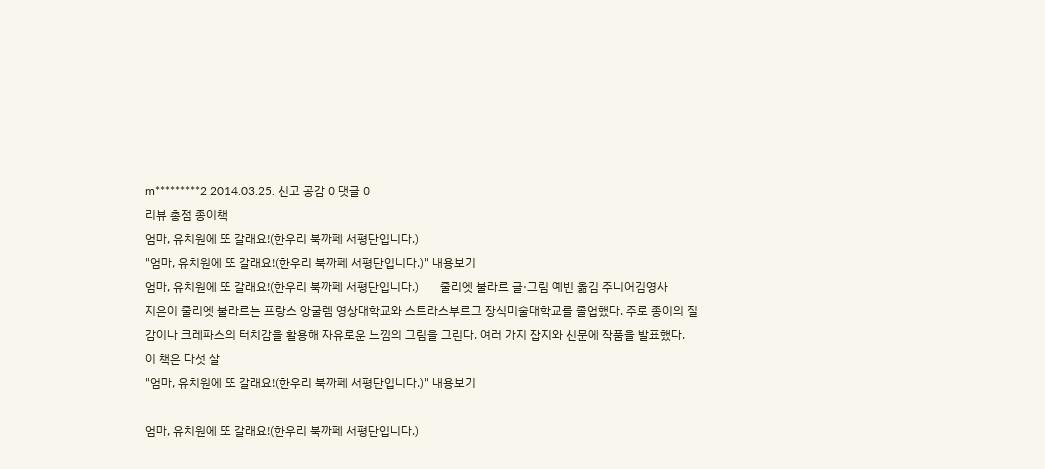m*********2 2014.03.25. 신고 공감 0 댓글 0
리뷰 총점 종이책
엄마, 유치원에 또 갈래요!(한우리 북까페 서평단입니다.)
"엄마, 유치원에 또 갈래요!(한우리 북까페 서평단입니다.)" 내용보기
엄마, 유치원에 또 갈래요!(한우리 북까페 서평단입니다.)       줄리엣 불라르 글·그림 예빈 옮김 주니어김영사         지은이 줄리엣 불라르는 프랑스 앙굴렘 영상대학교와 스트라스부르그 장식미술대학교를 졸업했다. 주로 종이의 질감이나 크레파스의 터치감을 활용해 자유로운 느낌의 그림을 그린다. 여러 가지 잡지와 신문에 작품을 발표했다.     이 책은 다섯 살
"엄마, 유치원에 또 갈래요!(한우리 북까페 서평단입니다.)" 내용보기

엄마, 유치원에 또 갈래요!(한우리 북까페 서평단입니다.)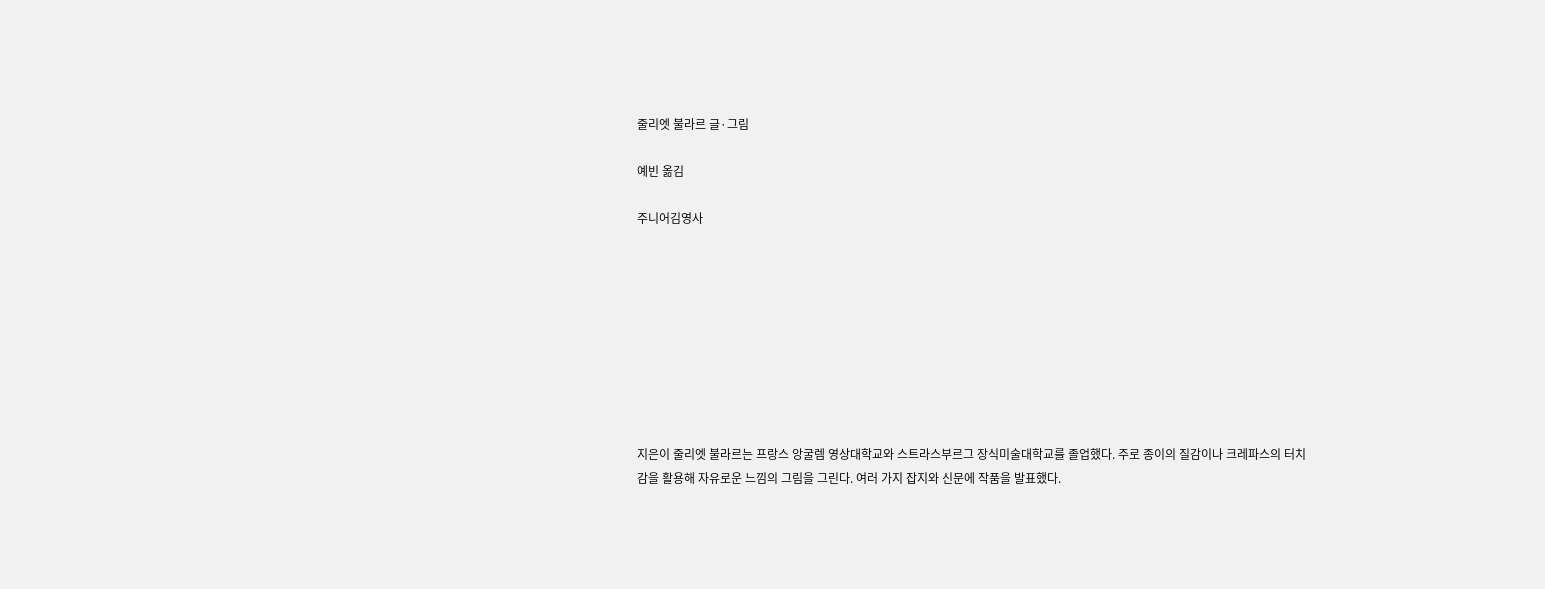줄리엣 불라르 글·그림

예빈 옮김

주니어김영사









지은이 줄리엣 불라르는 프랑스 앙굴렘 영상대학교와 스트라스부르그 장식미술대학교를 졸업했다. 주로 종이의 질감이나 크레파스의 터치감을 활용해 자유로운 느낌의 그림을 그린다. 여러 가지 잡지와 신문에 작품을 발표했다.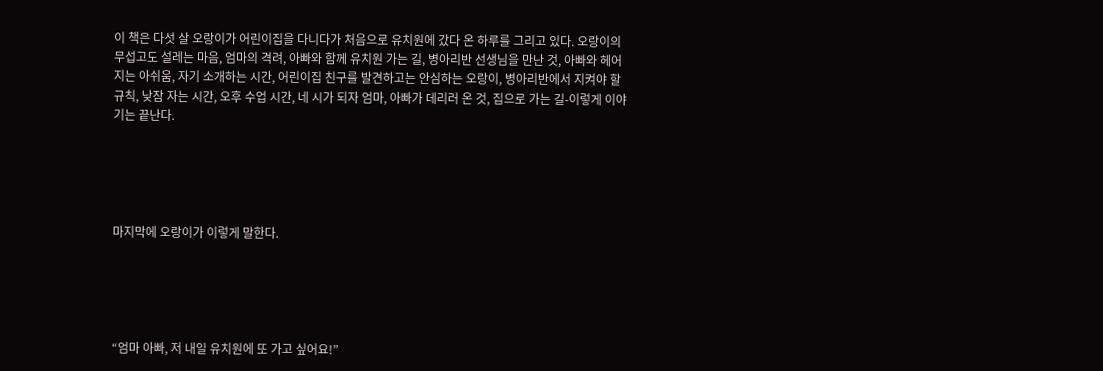이 책은 다섯 살 오랑이가 어린이집을 다니다가 처음으로 유치원에 갔다 온 하루를 그리고 있다. 오랑이의 무섭고도 설레는 마음, 엄마의 격려, 아빠와 함께 유치원 가는 길, 병아리반 선생님을 만난 것, 아빠와 헤어지는 아쉬움, 자기 소개하는 시간, 어린이집 친구를 발견하고는 안심하는 오랑이, 병아리반에서 지켜야 할 규칙, 낮잠 자는 시간, 오후 수업 시간, 네 시가 되자 엄마, 아빠가 데리러 온 것, 집으로 가는 길-이렇게 이야기는 끝난다.





마지막에 오랑이가 이렇게 말한다.





“엄마 아빠, 저 내일 유치원에 또 가고 싶어요!”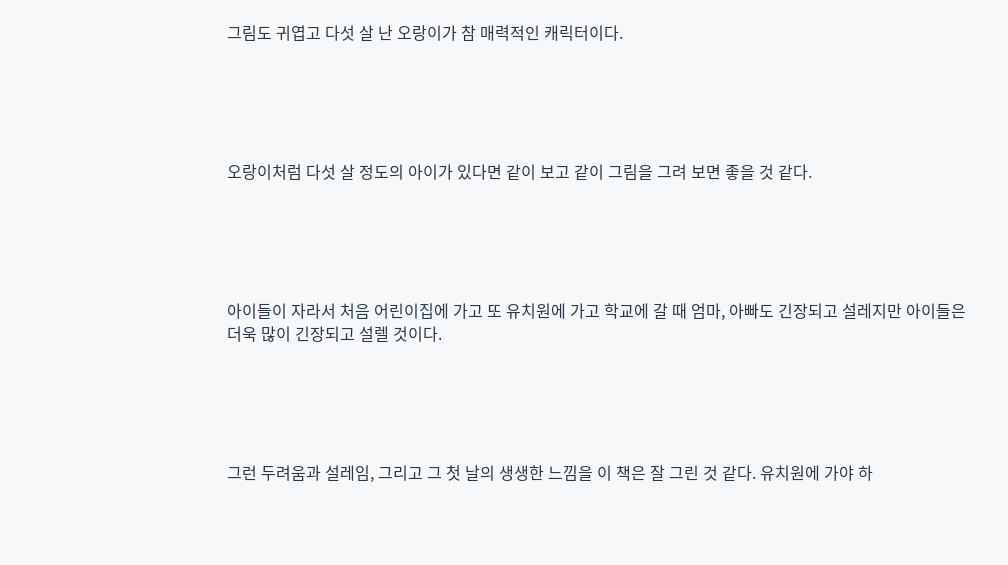그림도 귀엽고 다섯 살 난 오랑이가 참 매력적인 캐릭터이다.





오랑이처럼 다섯 살 정도의 아이가 있다면 같이 보고 같이 그림을 그려 보면 좋을 것 같다.





아이들이 자라서 처음 어린이집에 가고 또 유치원에 가고 학교에 갈 때 엄마, 아빠도 긴장되고 설레지만 아이들은 더욱 많이 긴장되고 설렐 것이다.





그런 두려움과 설레임, 그리고 그 첫 날의 생생한 느낌을 이 책은 잘 그린 것 같다. 유치원에 가야 하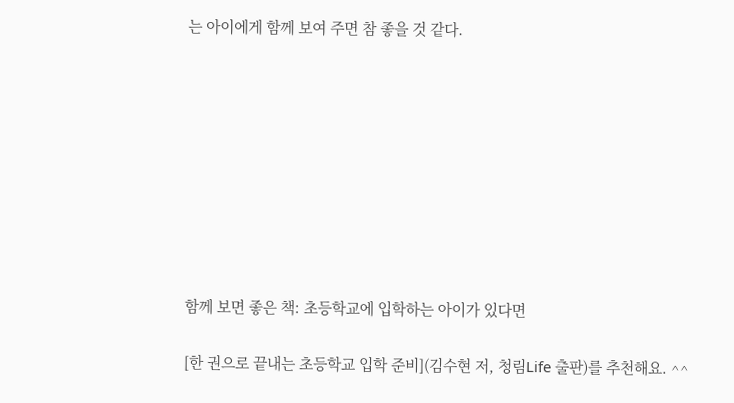는 아이에게 함께 보여 주면 참 좋을 것 같다.









함께 보면 좋은 책: 초등학교에 입학하는 아이가 있다면

[한 권으로 끝내는 초등학교 입학 준비](김수현 저, 청림Life 출판)를 추천해요. ^^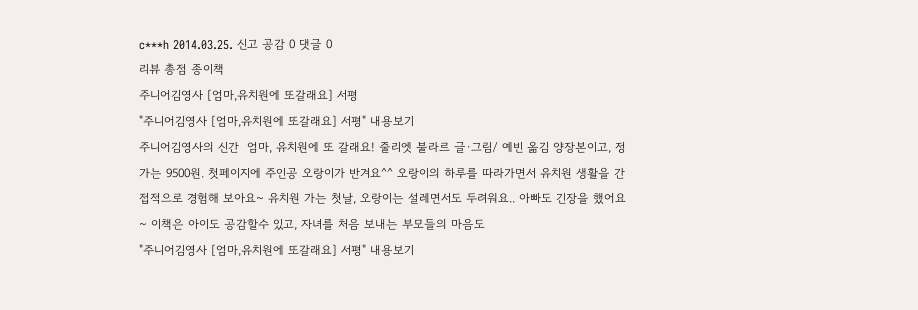c***h 2014.03.25. 신고 공감 0 댓글 0
리뷰 총점 종이책
주니어김영사 [엄마,유치원에 또갈래요] 서평
"주니어김영사 [엄마,유치원에 또갈래요] 서평" 내용보기
주니어김영사의 신간  엄마, 유치원에 또 갈래요! 줄리엣 불라르 글·그림/ 예빈 옮김 양장본이고, 정가는 9500원. 첫페이지에 주인공 오랑이가 반겨요^^ 오랑이의 하루를 따라가면서 유치원 생활을 간접적으로 경험해 보아요~ 유치원 가는 첫날, 오랑이는 설레면서도 두려워요.. 아빠도 긴장을 했어요~ 이책은 아이도 공감할수 있고, 자녀를 처음 보내는 부모들의 마음도
"주니어김영사 [엄마,유치원에 또갈래요] 서평" 내용보기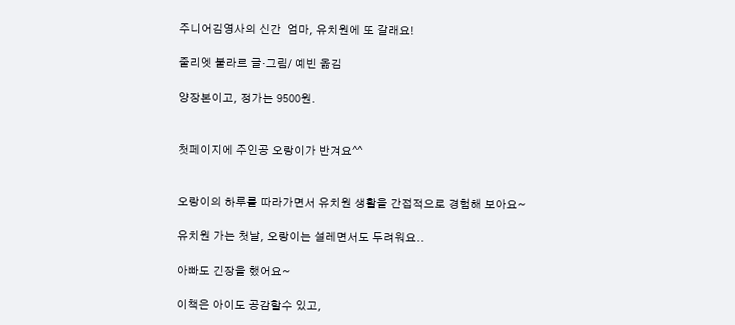주니어김영사의 신간  엄마, 유치원에 또 갈래요!

줄리엣 불라르 글·그림/ 예빈 옮김

양장본이고, 정가는 9500원.


첫페이지에 주인공 오랑이가 반겨요^^


오랑이의 하루를 따라가면서 유치원 생활을 간접적으로 경험해 보아요~

유치원 가는 첫날, 오랑이는 설레면서도 두려워요..

아빠도 긴장을 했어요~

이책은 아이도 공감할수 있고,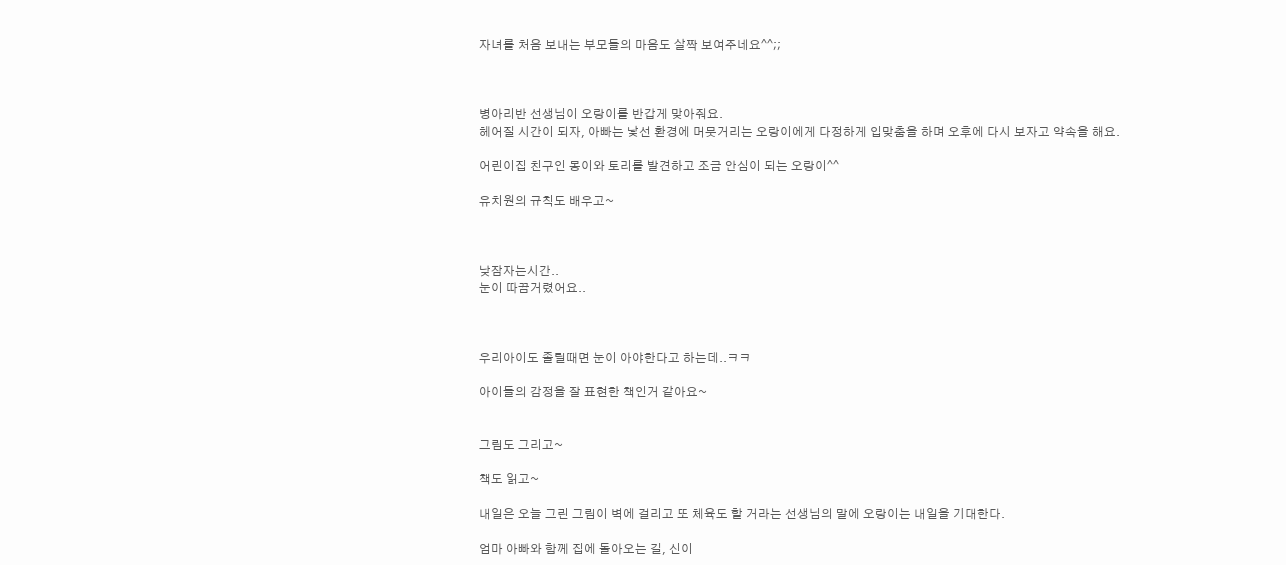자녀를 처음 보내는 부모들의 마음도 살짝 보여주네요^^;;



병아리반 선생님이 오랑이를 반갑게 맞아줘요.
헤어질 시간이 되자, 아빠는 낯선 환경에 머뭇거리는 오랑이에게 다정하게 입맞춤을 하며 오후에 다시 보자고 약속을 해요.

어린이집 친구인 몽이와 토리를 발견하고 조금 안심이 되는 오랑이^^

유치원의 규칙도 배우고~



낮잠자는시간..
눈이 따끔거렸어요..



우리아이도 졸릴때면 눈이 아야한다고 하는데..ㅋㅋ

아이들의 감정을 잘 표현한 책인거 같아요~


그림도 그리고~

책도 읽고~

내일은 오늘 그린 그림이 벽에 걸리고 또 체육도 할 거라는 선생님의 말에 오랑이는 내일을 기대한다.

엄마 아빠와 함께 집에 돌아오는 길, 신이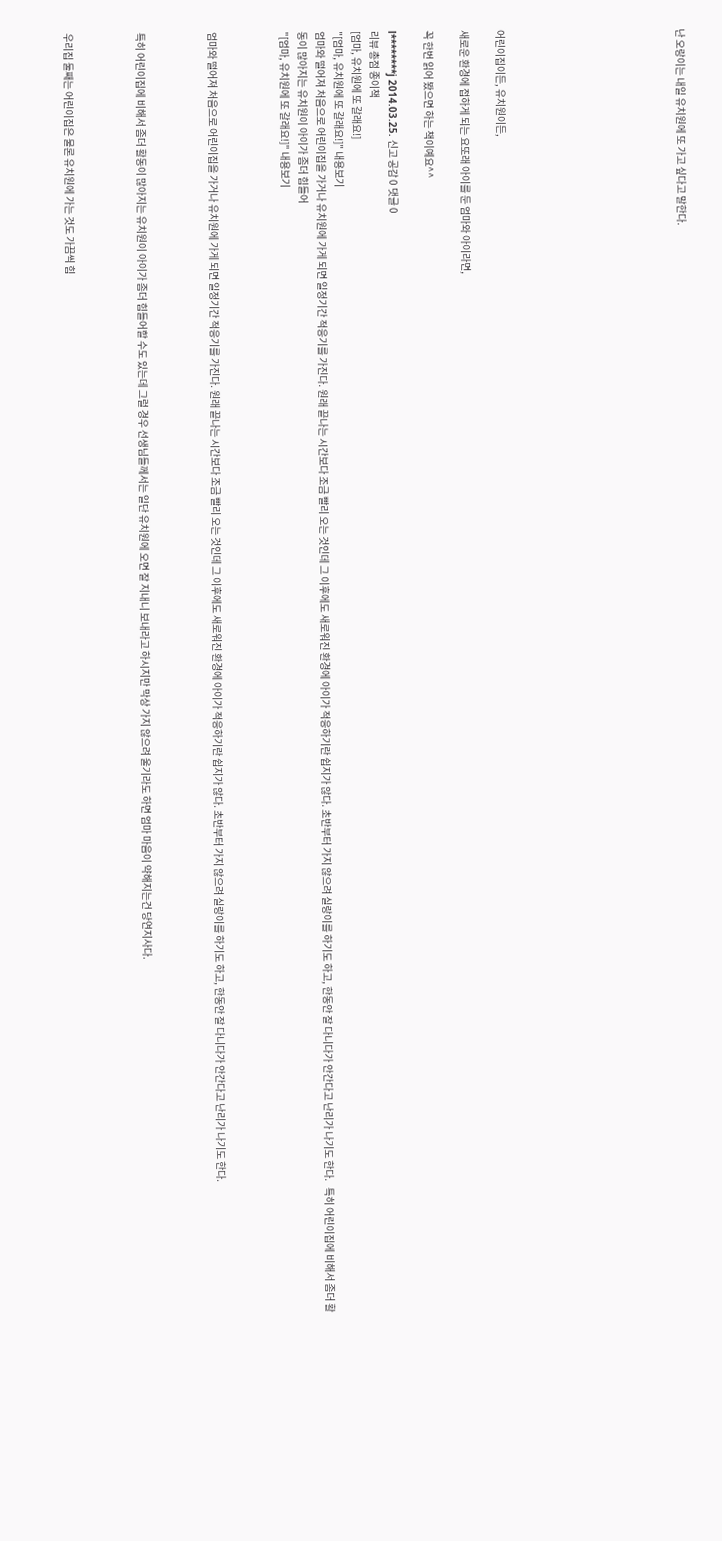난 오랑이는 내일 유치원에 또 가고 싶다고 말한다.









어린이집이든, 유치원이든,

새로운 환경에 접하게 되는 요또래 아이를 둔 엄마와 아이라면,

꼭 한번 읽어 봤으면 하는 책이예요^^

l********j 2014.03.25. 신고 공감 0 댓글 0
리뷰 총점 종이책
[엄마, 유치원에 또 갈래요!]
"[엄마, 유치원에 또 갈래요!]" 내용보기
엄마와 떨어져 처음으로 어린이집을 가거나 유치원에 가게 되면 일정기간 적응기를 가진다. 원래 끝나는 시간보다 조금 빨리 오는 것인데 그 이후에도 새로워진 환경에 아이가 적응하기란 쉽지가 않다. 초반부터 가지 않으려 실랑이를 하기도 하고, 한동안 잘 다니다가 안간다고 난리가 나기도 한다.   특히 어린이집에 비해서 좀더 활동이 많아지는 유치원이 아이가 좀더 힘들어
"[엄마, 유치원에 또 갈래요!]" 내용보기



엄마와 떨어져 처음으로 어린이집을 가거나 유치원에 가게 되면 일정기간 적응기를 가진다. 원래 끝나는 시간보다 조금 빨리 오는 것인데 그 이후에도 새로워진 환경에 아이가 적응하기란 쉽지가 않다. 초반부터 가지 않으려 실랑이를 하기도 하고, 한동안 잘 다니다가 안간다고 난리가 나기도 한다.



특히 어린이집에 비해서 좀더 활동이 많아지는 유치원이 아이가 좀더 힘들어할 수도 있는데 그럴 경우 선생님들께서는 일단 유치원에 오면 잘 지내니 보내라고 하시지만 막상 가지 않으려 울기라도 하면 엄마 마음이 약해지는건 당연지사다.



우리집 둘째는 어린이집은 물론 유치원에 가는 것도 가끔씩 힘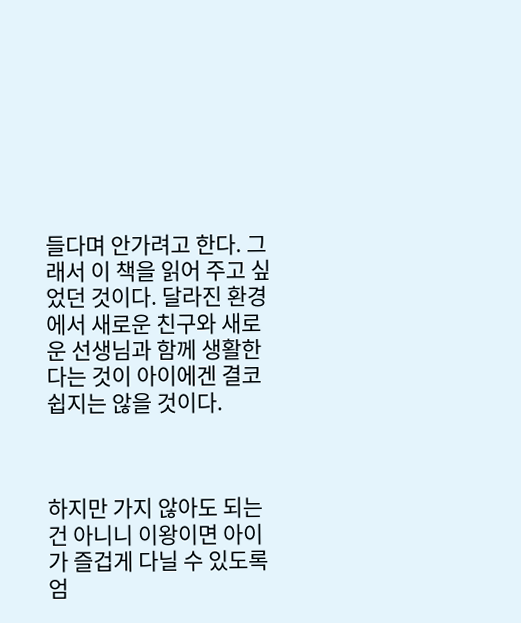들다며 안가려고 한다. 그래서 이 책을 읽어 주고 싶었던 것이다. 달라진 환경에서 새로운 친구와 새로운 선생님과 함께 생활한다는 것이 아이에겐 결코 쉽지는 않을 것이다.



하지만 가지 않아도 되는건 아니니 이왕이면 아이가 즐겁게 다닐 수 있도록 엄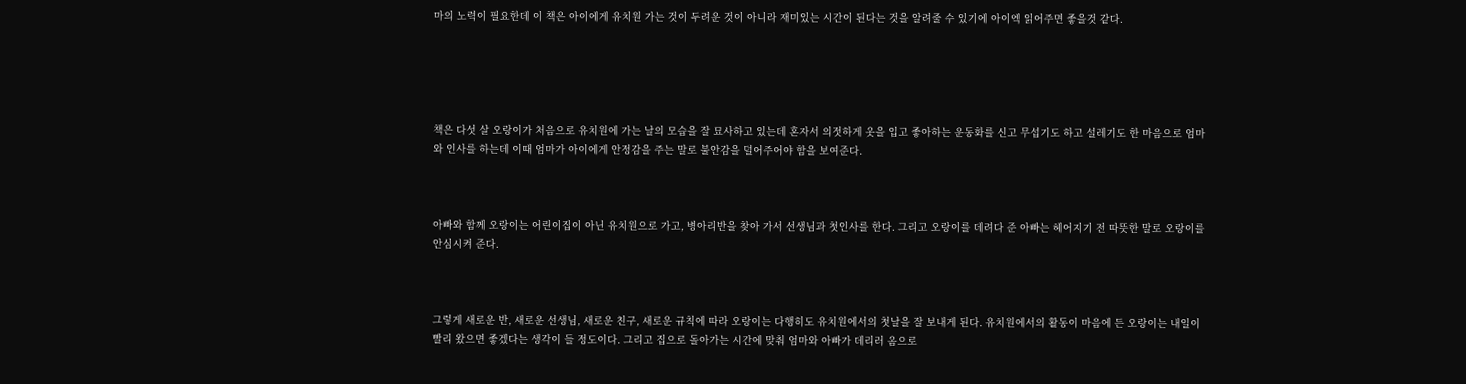마의 노력이 필요한데 이 책은 아이에게 유치원 가는 것이 두려운 것이 아니라 재미있는 시간이 된다는 것을 알려줄 수 있기에 아이엑 읽어주면 좋을것 같다.





책은 다섯 살 오랑이가 처음으로 유치원에 가는 날의 모습을 잘 묘사하고 있는데 혼자서 의젓하게 옷을 입고 좋아하는 운동화를 신고 무섭기도 하고 설레기도 한 마음으로 엄마와 인사를 하는데 이때 엄마가 아이에게 안정감을 주는 말로 불안감을 덜어주어야 함을 보여준다.



아빠와 함께 오랑이는 어린이집이 아닌 유치원으로 가고, 병아리반을 찾아 가서 선생님과 첫인사를 한다. 그리고 오랑이를 데려다 준 아빠는 헤어지기 전 따뜻한 말로 오랑이를 안심시켜 준다.



그렇게 새로운 반, 새로운 선생님, 새로운 친구, 새로운 규칙에 따라 오랑이는 다행히도 유치원에서의 첫날을 잘 보내게 된다. 유치원에서의 활동이 마음에 든 오랑이는 내일이 빨리 왔으면 좋겠다는 생각이 들 정도이다. 그리고 집으로 돌아가는 시간에 맞춰 엄마와 아빠가 데리러 옴으로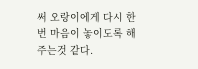써 오랑이에게 다시 한번 마음이 놓이도록 해주는것 같다.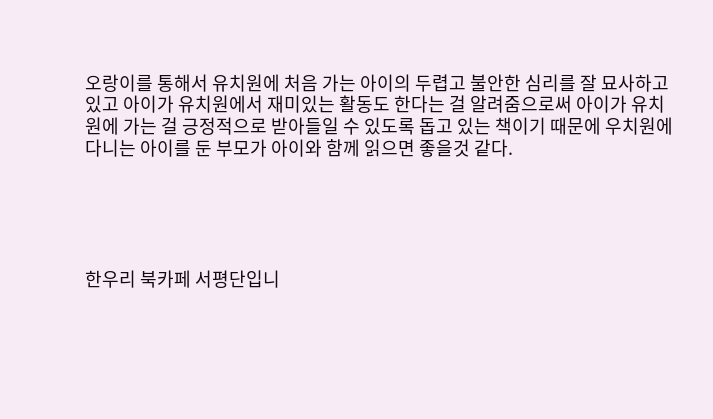오랑이를 통해서 유치원에 처음 가는 아이의 두렵고 불안한 심리를 잘 묘사하고 있고 아이가 유치원에서 재미있는 활동도 한다는 걸 알려줌으로써 아이가 유치원에 가는 걸 긍정적으로 받아들일 수 있도록 돕고 있는 책이기 때문에 우치원에 다니는 아이를 둔 부모가 아이와 함께 읽으면 좋을것 같다.





한우리 북카페 서평단입니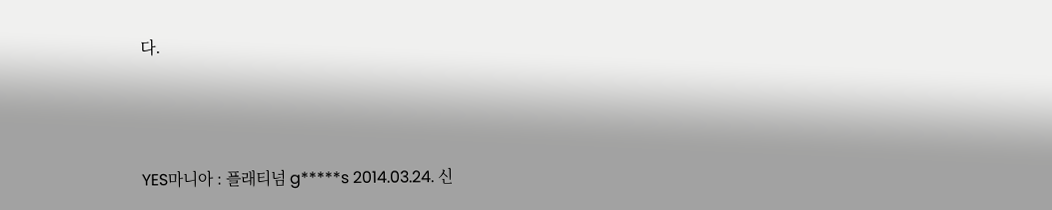다.



YES마니아 : 플래티넘 g*****s 2014.03.24. 신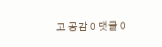고 공감 0 댓글 0